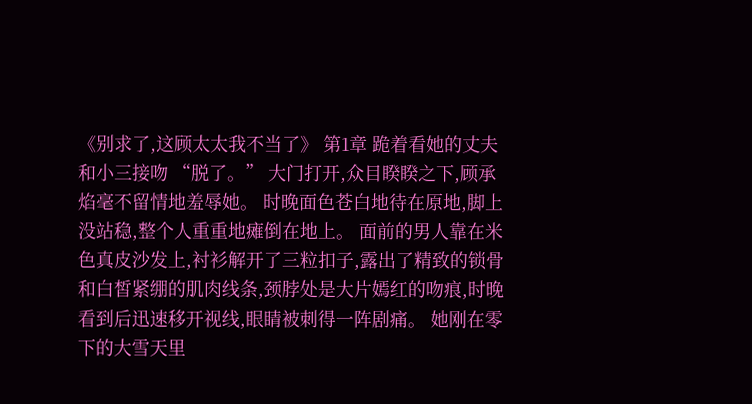《别求了,这顾太太我不当了》 第1章 跪着看她的丈夫和小三接吻 “脱了。” 大门打开,众目睽睽之下,顾承焰毫不留情地羞辱她。 时晚面色苍白地待在原地,脚上没站稳,整个人重重地瘫倒在地上。 面前的男人靠在米色真皮沙发上,衬衫解开了三粒扣子,露出了精致的锁骨和白皙紧绷的肌肉线条,颈脖处是大片嫣红的吻痕,时晚看到后迅速移开视线,眼睛被刺得一阵剧痛。 她刚在零下的大雪天里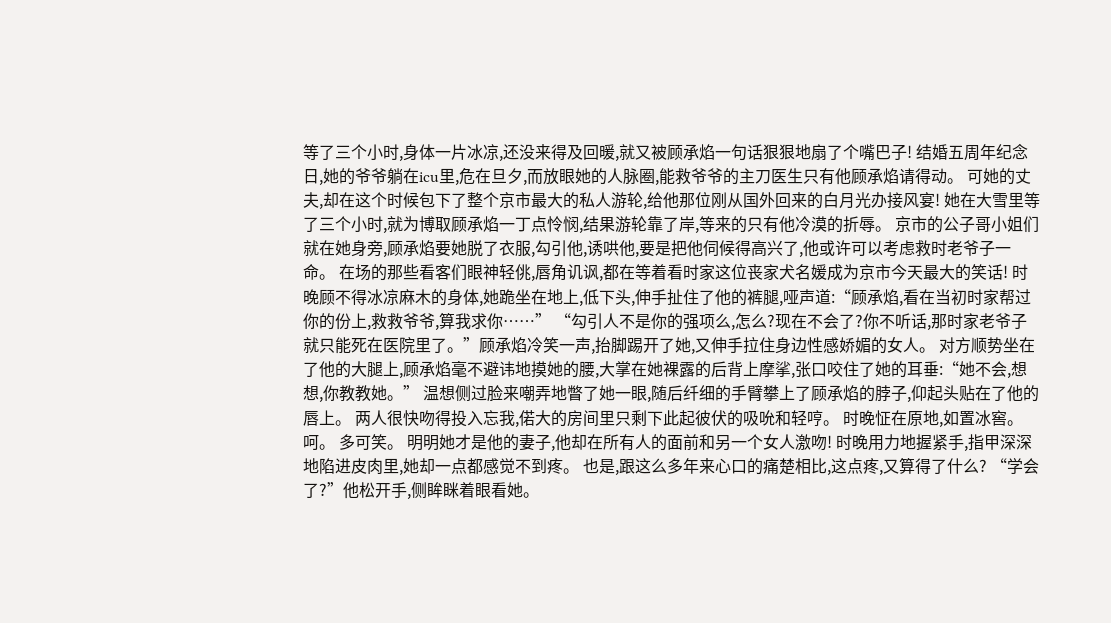等了三个小时,身体一片冰凉,还没来得及回暖,就又被顾承焰一句话狠狠地扇了个嘴巴子! 结婚五周年纪念日,她的爷爷躺在icu里,危在旦夕,而放眼她的人脉圈,能救爷爷的主刀医生只有他顾承焰请得动。 可她的丈夫,却在这个时候包下了整个京市最大的私人游轮,给他那位刚从国外回来的白月光办接风宴! 她在大雪里等了三个小时,就为博取顾承焰一丁点怜悯,结果游轮靠了岸,等来的只有他冷漠的折辱。 京市的公子哥小姐们就在她身旁,顾承焰要她脱了衣服,勾引他,诱哄他,要是把他伺候得高兴了,他或许可以考虑救时老爷子一命。 在场的那些看客们眼神轻佻,唇角讥讽,都在等着看时家这位丧家犬名媛成为京市今天最大的笑话! 时晚顾不得冰凉麻木的身体,她跪坐在地上,低下头,伸手扯住了他的裤腿,哑声道:“顾承焰,看在当初时家帮过你的份上,救救爷爷,算我求你……” “勾引人不是你的强项么,怎么?现在不会了?你不听话,那时家老爷子就只能死在医院里了。”顾承焰冷笑一声,抬脚踢开了她,又伸手拉住身边性感娇媚的女人。 对方顺势坐在了他的大腿上,顾承焰毫不避讳地摸她的腰,大掌在她裸露的后背上摩挲,张口咬住了她的耳垂:“她不会,想想,你教教她。” 温想侧过脸来嘲弄地瞥了她一眼,随后纤细的手臂攀上了顾承焰的脖子,仰起头贴在了他的唇上。 两人很快吻得投入忘我,偌大的房间里只剩下此起彼伏的吸吮和轻哼。 时晚怔在原地,如置冰窖。 呵。 多可笑。 明明她才是他的妻子,他却在所有人的面前和另一个女人激吻! 时晚用力地握紧手,指甲深深地陷进皮肉里,她却一点都感觉不到疼。 也是,跟这么多年来心口的痛楚相比,这点疼,又算得了什么? “学会了?”他松开手,侧眸眯着眼看她。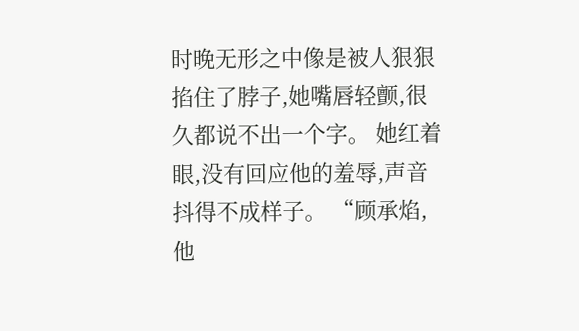时晚无形之中像是被人狠狠掐住了脖子,她嘴唇轻颤,很久都说不出一个字。 她红着眼,没有回应他的羞辱,声音抖得不成样子。 “顾承焰,他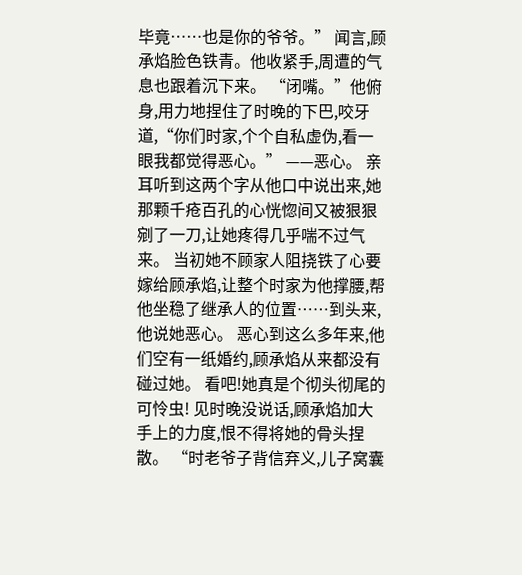毕竟……也是你的爷爷。” 闻言,顾承焰脸色铁青。他收紧手,周遭的气息也跟着沉下来。 “闭嘴。”他俯身,用力地捏住了时晚的下巴,咬牙道,“你们时家,个个自私虚伪,看一眼我都觉得恶心。” ——恶心。 亲耳听到这两个字从他口中说出来,她那颗千疮百孔的心恍惚间又被狠狠剜了一刀,让她疼得几乎喘不过气来。 当初她不顾家人阻挠铁了心要嫁给顾承焰,让整个时家为他撑腰,帮他坐稳了继承人的位置……到头来,他说她恶心。 恶心到这么多年来,他们空有一纸婚约,顾承焰从来都没有碰过她。 看吧!她真是个彻头彻尾的可怜虫! 见时晚没说话,顾承焰加大手上的力度,恨不得将她的骨头捏散。 “时老爷子背信弃义,儿子窝囊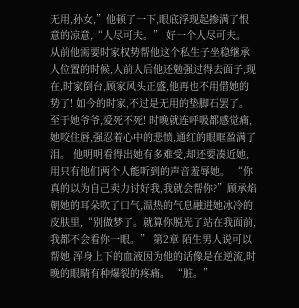无用,孙女,”他顿了一下,眼底浮现起掺满了恨意的凉意,“人尽可夫。” 好一个人尽可夫。 从前他需要时家权势帮他这个私生子坐稳继承人位置的时候,人前人后他还勉强过得去面子,现在,时家倒台,顾家风头正盛,他再也不用借她的势了! 如今的时家,不过是无用的垫脚石罢了。 至于她爷爷,爱死不死! 时晚就连呼吸都感觉痛,她咬住唇,强忍着心中的悲愤,通红的眼眶盈满了泪。 他明明看得出她有多难受,却还要凑近她,用只有他们两个人能听到的声音羞辱她。 “你真的以为自己卖力讨好我,我就会帮你?”顾承焰朝她的耳朵吹了口气,温热的气息融进她冰冷的皮肤里,“别做梦了。就算你脱光了站在我面前,我都不会看你一眼。” 第2章 陌生男人说可以帮她 浑身上下的血液因为他的话像是在逆流,时晚的眼睛有种爆裂的疼痛。 “脏。”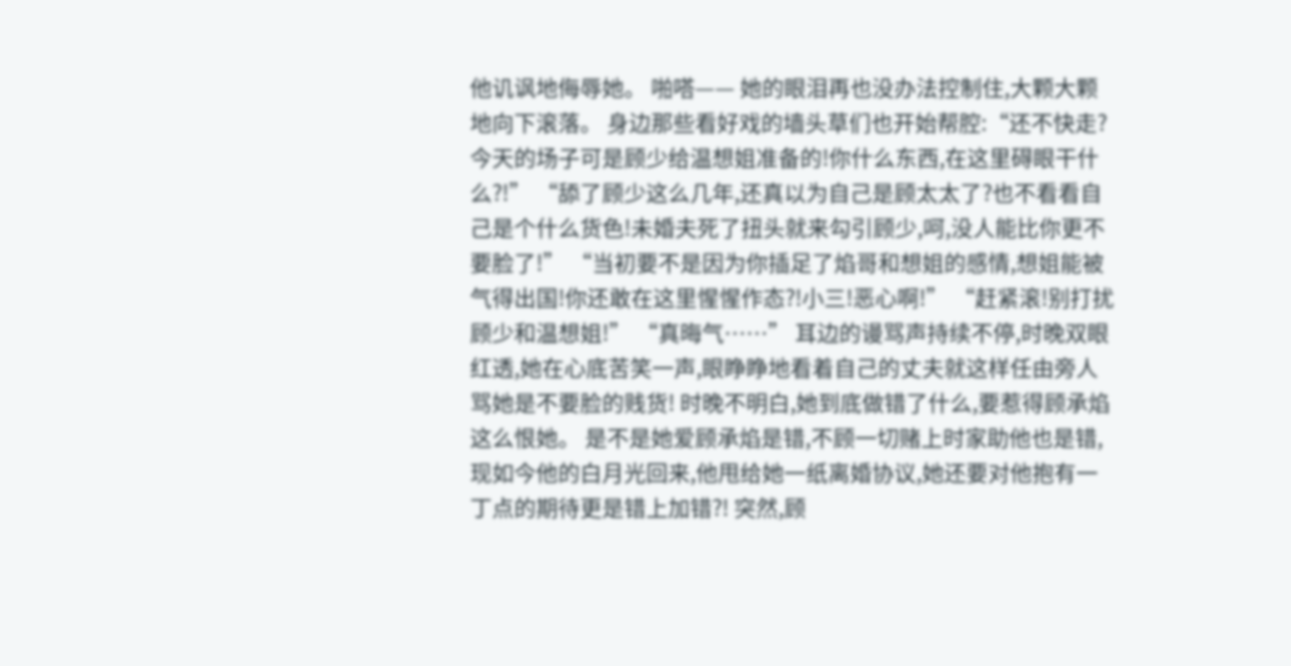他讥讽地侮辱她。 啪嗒—— 她的眼泪再也没办法控制住,大颗大颗地向下滚落。 身边那些看好戏的墙头草们也开始帮腔:“还不快走?今天的场子可是顾少给温想姐准备的!你什么东西,在这里碍眼干什么?!” “舔了顾少这么几年,还真以为自己是顾太太了?也不看看自己是个什么货色!未婚夫死了扭头就来勾引顾少,呵,没人能比你更不要脸了!” “当初要不是因为你插足了焰哥和想姐的感情,想姐能被气得出国!你还敢在这里惺惺作态?!小三!恶心啊!” “赶紧滚!别打扰顾少和温想姐!” “真晦气……” 耳边的谩骂声持续不停,时晚双眼红透,她在心底苦笑一声,眼睁睁地看着自己的丈夫就这样任由旁人骂她是不要脸的贱货! 时晚不明白,她到底做错了什么,要惹得顾承焰这么恨她。 是不是她爱顾承焰是错,不顾一切赌上时家助他也是错,现如今他的白月光回来,他甩给她一纸离婚协议,她还要对他抱有一丁点的期待更是错上加错?! 突然,顾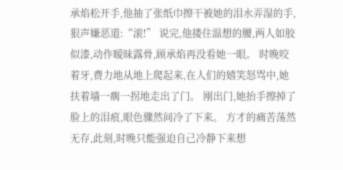承焰松开手,他抽了张纸巾擦干被她的泪水弄湿的手,狠声嫌恶道:“滚!” 说完,他搂住温想的腰,两人如胶似漆,动作暧昧露骨,顾承焰再没看她一眼。 时晚咬着牙,费力地从地上爬起来,在人们的嬉笑怒骂中,她扶着墙一瘸一拐地走出了门。 刚出门,她抬手擦掉了脸上的泪痕,眼色骤然间冷了下来。 方才的痛苦荡然无存,此刻,时晚只能强迫自己冷静下来想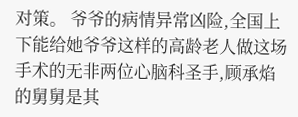对策。 爷爷的病情异常凶险,全国上下能给她爷爷这样的高龄老人做这场手术的无非两位心脑科圣手,顾承焰的舅舅是其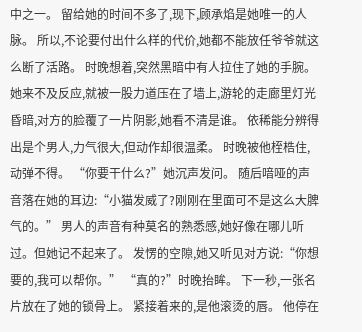中之一。 留给她的时间不多了,现下,顾承焰是她唯一的人脉。 所以,不论要付出什么样的代价,她都不能放任爷爷就这么断了活路。 时晚想着,突然黑暗中有人拉住了她的手腕。 她来不及反应,就被一股力道压在了墙上,游轮的走廊里灯光昏暗,对方的脸覆了一片阴影,她看不清是谁。 依稀能分辨得出是个男人,力气很大,但动作却很温柔。 时晚被他桎梏住,动弹不得。 “你要干什么?”她沉声发问。 随后喑哑的声音落在她的耳边:“小猫发威了?刚刚在里面可不是这么大脾气的。” 男人的声音有种莫名的熟悉感,她好像在哪儿听过。但她记不起来了。 发愣的空隙,她又听见对方说:“你想要的,我可以帮你。” “真的?”时晚抬眸。 下一秒,一张名片放在了她的锁骨上。 紧接着来的,是他滚烫的唇。 他停在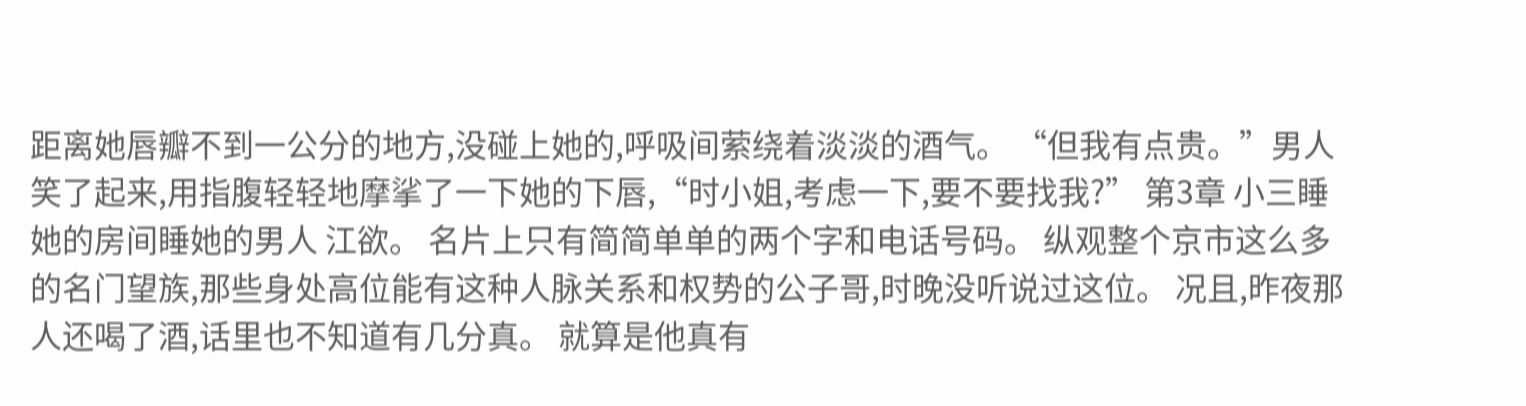距离她唇瓣不到一公分的地方,没碰上她的,呼吸间萦绕着淡淡的酒气。 “但我有点贵。”男人笑了起来,用指腹轻轻地摩挲了一下她的下唇,“时小姐,考虑一下,要不要找我?” 第3章 小三睡她的房间睡她的男人 江欲。 名片上只有简简单单的两个字和电话号码。 纵观整个京市这么多的名门望族,那些身处高位能有这种人脉关系和权势的公子哥,时晚没听说过这位。 况且,昨夜那人还喝了酒,话里也不知道有几分真。 就算是他真有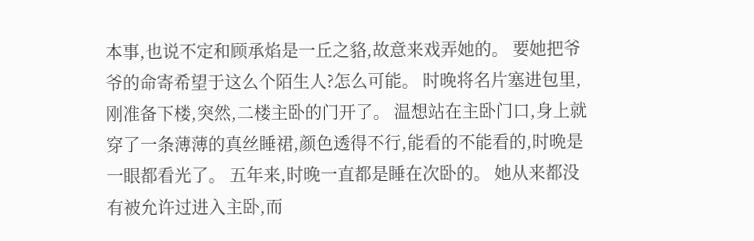本事,也说不定和顾承焰是一丘之貉,故意来戏弄她的。 要她把爷爷的命寄希望于这么个陌生人?怎么可能。 时晚将名片塞进包里,刚准备下楼,突然,二楼主卧的门开了。 温想站在主卧门口,身上就穿了一条薄薄的真丝睡裙,颜色透得不行,能看的不能看的,时晩是一眼都看光了。 五年来,时晚一直都是睡在次卧的。 她从来都没有被允许过进入主卧,而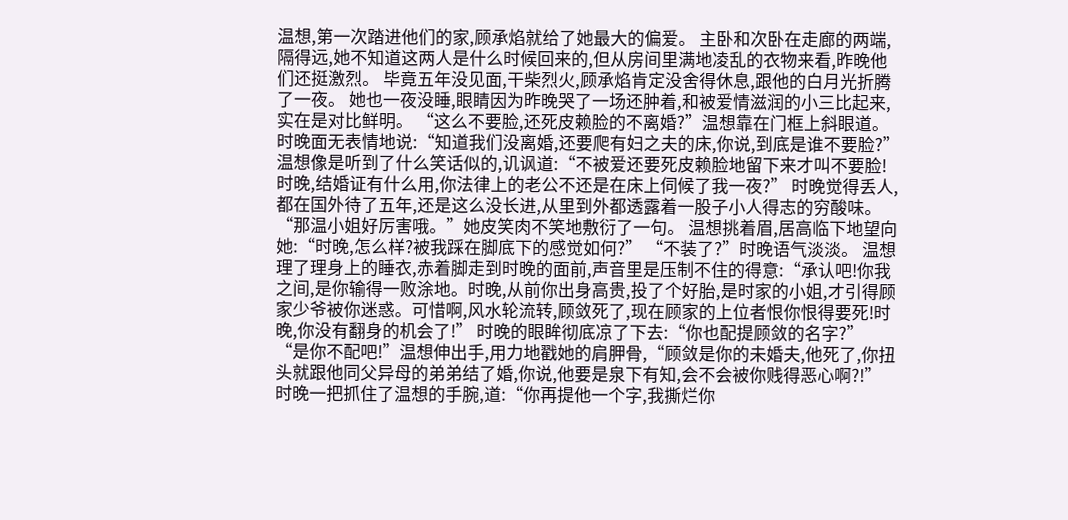温想,第一次踏进他们的家,顾承焰就给了她最大的偏爱。 主卧和次卧在走廊的两端,隔得远,她不知道这两人是什么时候回来的,但从房间里满地凌乱的衣物来看,昨晚他们还挺激烈。 毕竟五年没见面,干柴烈火,顾承焰肯定没舍得休息,跟他的白月光折腾了一夜。 她也一夜没睡,眼睛因为昨晚哭了一场还肿着,和被爱情滋润的小三比起来,实在是对比鲜明。 “这么不要脸,还死皮赖脸的不离婚?”温想靠在门框上斜眼道。 时晚面无表情地说:“知道我们没离婚,还要爬有妇之夫的床,你说,到底是谁不要脸?” 温想像是听到了什么笑话似的,讥讽道:“不被爱还要死皮赖脸地留下来才叫不要脸!时晚,结婚证有什么用,你法律上的老公不还是在床上伺候了我一夜?” 时晚觉得丢人,都在国外待了五年,还是这么没长进,从里到外都透露着一股子小人得志的穷酸味。 “那温小姐好厉害哦。”她皮笑肉不笑地敷衍了一句。 温想挑着眉,居高临下地望向她:“时晚,怎么样?被我踩在脚底下的感觉如何?” “不装了?”时晚语气淡淡。 温想理了理身上的睡衣,赤着脚走到时晚的面前,声音里是压制不住的得意:“承认吧!你我之间,是你输得一败涂地。时晚,从前你出身高贵,投了个好胎,是时家的小姐,才引得顾家少爷被你迷惑。可惜啊,风水轮流转,顾敛死了,现在顾家的上位者恨你恨得要死!时晚,你没有翻身的机会了!” 时晚的眼眸彻底凉了下去:“你也配提顾敛的名字?” “是你不配吧!”温想伸出手,用力地戳她的肩胛骨,“顾敛是你的未婚夫,他死了,你扭头就跟他同父异母的弟弟结了婚,你说,他要是泉下有知,会不会被你贱得恶心啊?!” 时晚一把抓住了温想的手腕,道:“你再提他一个字,我撕烂你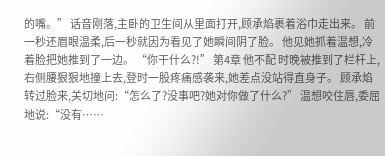的嘴。” 话音刚落,主卧的卫生间从里面打开,顾承焰裹着浴巾走出来。 前一秒还眉眼温柔,后一秒就因为看见了她瞬间阴了脸。 他见她抓着温想,冷着脸把她推到了一边。 “你干什么?!” 第4章 他不配 时晚被推到了栏杆上,右侧腰狠狠地撞上去,登时一股疼痛感袭来,她差点没站得直身子。 顾承焰转过脸来,关切地问:“怎么了?没事吧?她对你做了什么?” 温想咬住唇,委屈地说:“没有……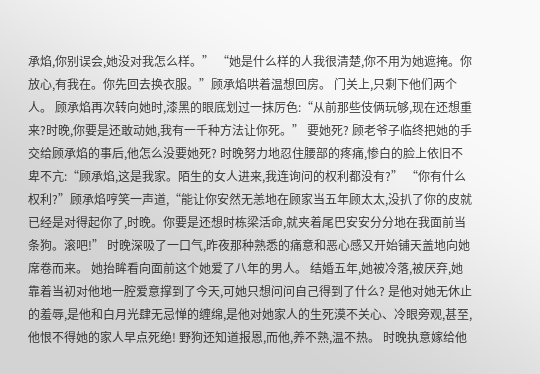承焰,你别误会,她没对我怎么样。” “她是什么样的人我很清楚,你不用为她遮掩。你放心,有我在。你先回去换衣服。”顾承焰哄着温想回房。 门关上,只剩下他们两个人。 顾承焰再次转向她时,漆黑的眼底划过一抹厉色:“从前那些伎俩玩够,现在还想重来?时晚,你要是还敢动她,我有一千种方法让你死。” 要她死? 顾老爷子临终把她的手交给顾承焰的事后,他怎么没要她死? 时晚努力地忍住腰部的疼痛,惨白的脸上依旧不卑不亢:“顾承焰,这是我家。陌生的女人进来,我连询问的权利都没有?” “你有什么权利?”顾承焰哼笑一声道,“能让你安然无恙地在顾家当五年顾太太,没扒了你的皮就已经是对得起你了,时晚。你要是还想时栋梁活命,就夹着尾巴安安分分地在我面前当条狗。滚吧!” 时晚深吸了一口气,昨夜那种熟悉的痛意和恶心感又开始铺天盖地向她席卷而来。 她抬眸看向面前这个她爱了八年的男人。 结婚五年,她被冷落,被厌弃,她靠着当初对他地一腔爱意撑到了今天,可她只想问问自己得到了什么? 是他对她无休止的羞辱,是他和白月光肆无忌惮的缠绵,是他对她家人的生死漠不关心、冷眼旁观,甚至,他恨不得她的家人早点死绝! 野狗还知道报恩,而他,养不熟,温不热。 时晚执意嫁给他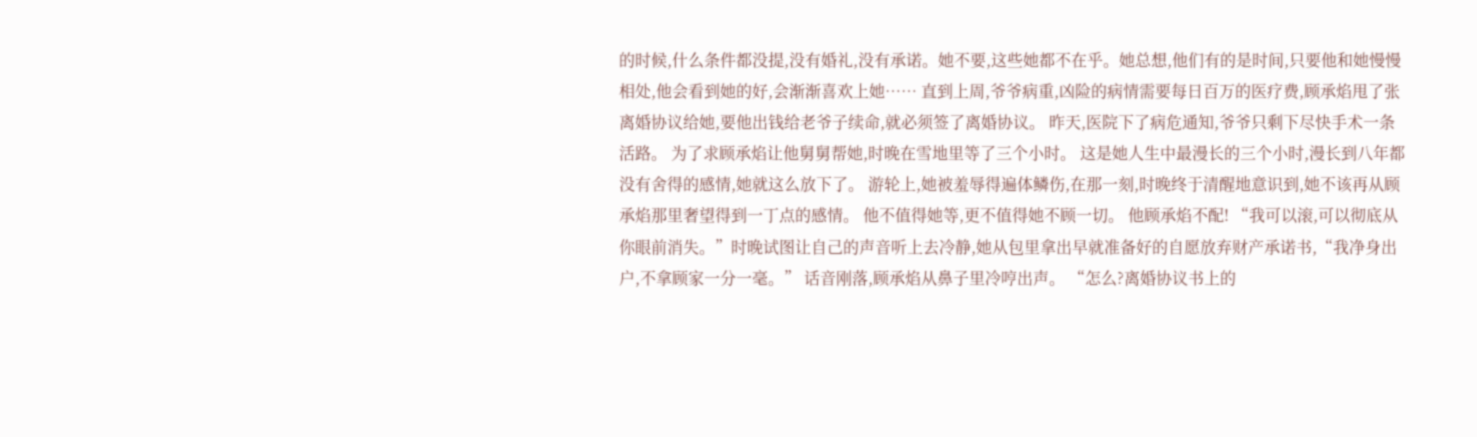的时候,什么条件都没提,没有婚礼,没有承诺。她不要,这些她都不在乎。她总想,他们有的是时间,只要他和她慢慢相处,他会看到她的好,会渐渐喜欢上她…… 直到上周,爷爷病重,凶险的病情需要每日百万的医疗费,顾承焰甩了张离婚协议给她,要他出钱给老爷子续命,就必须签了离婚协议。 昨天,医院下了病危通知,爷爷只剩下尽快手术一条活路。 为了求顾承焰让他舅舅帮她,时晚在雪地里等了三个小时。 这是她人生中最漫长的三个小时,漫长到八年都没有舍得的感情,她就这么放下了。 游轮上,她被羞辱得遍体鳞伤,在那一刻,时晚终于清醒地意识到,她不该再从顾承焰那里奢望得到一丁点的感情。 他不值得她等,更不值得她不顾一切。 他顾承焰不配! “我可以滚,可以彻底从你眼前消失。”时晚试图让自己的声音听上去冷静,她从包里拿出早就准备好的自愿放弃财产承诺书,“我净身出户,不拿顾家一分一毫。” 话音刚落,顾承焰从鼻子里冷哼出声。 “怎么?离婚协议书上的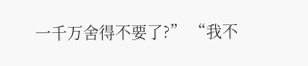一千万舍得不要了?” “我不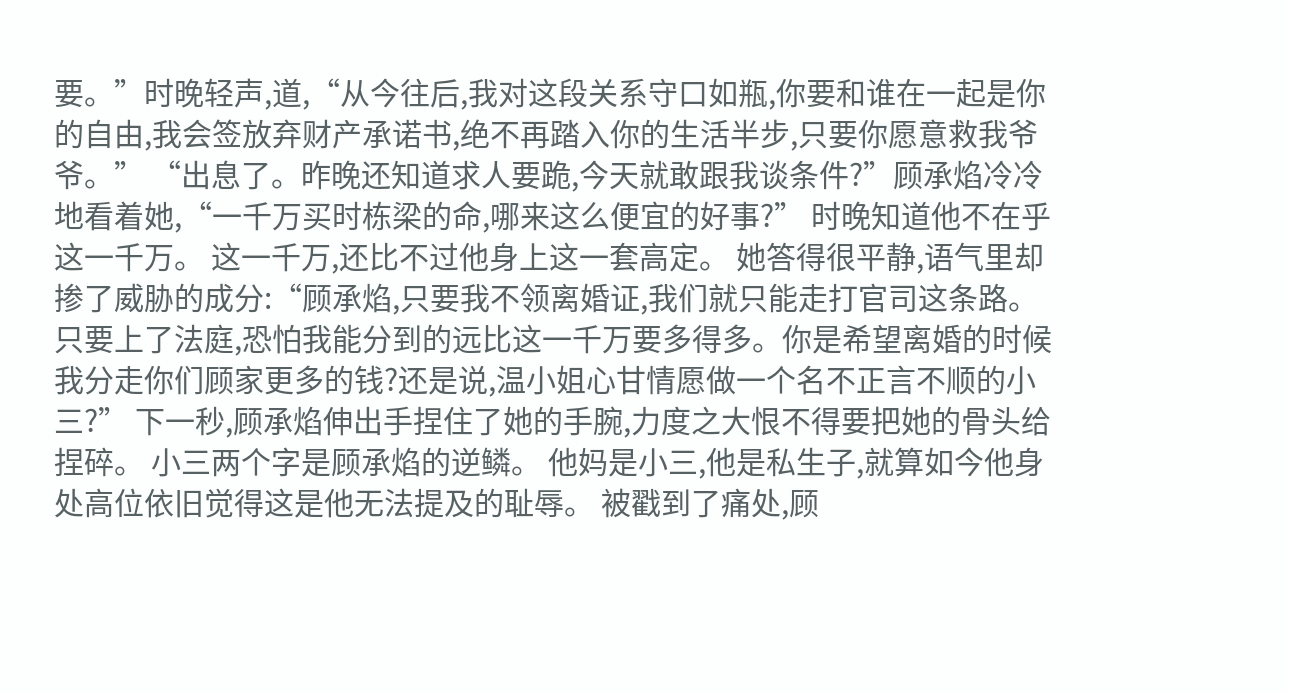要。”时晚轻声,道,“从今往后,我对这段关系守口如瓶,你要和谁在一起是你的自由,我会签放弃财产承诺书,绝不再踏入你的生活半步,只要你愿意救我爷爷。” “出息了。昨晚还知道求人要跪,今天就敢跟我谈条件?”顾承焰冷冷地看着她,“一千万买时栋梁的命,哪来这么便宜的好事?” 时晚知道他不在乎这一千万。 这一千万,还比不过他身上这一套高定。 她答得很平静,语气里却掺了威胁的成分:“顾承焰,只要我不领离婚证,我们就只能走打官司这条路。只要上了法庭,恐怕我能分到的远比这一千万要多得多。你是希望离婚的时候我分走你们顾家更多的钱?还是说,温小姐心甘情愿做一个名不正言不顺的小三?” 下一秒,顾承焰伸出手捏住了她的手腕,力度之大恨不得要把她的骨头给捏碎。 小三两个字是顾承焰的逆鳞。 他妈是小三,他是私生子,就算如今他身处高位依旧觉得这是他无法提及的耻辱。 被戳到了痛处,顾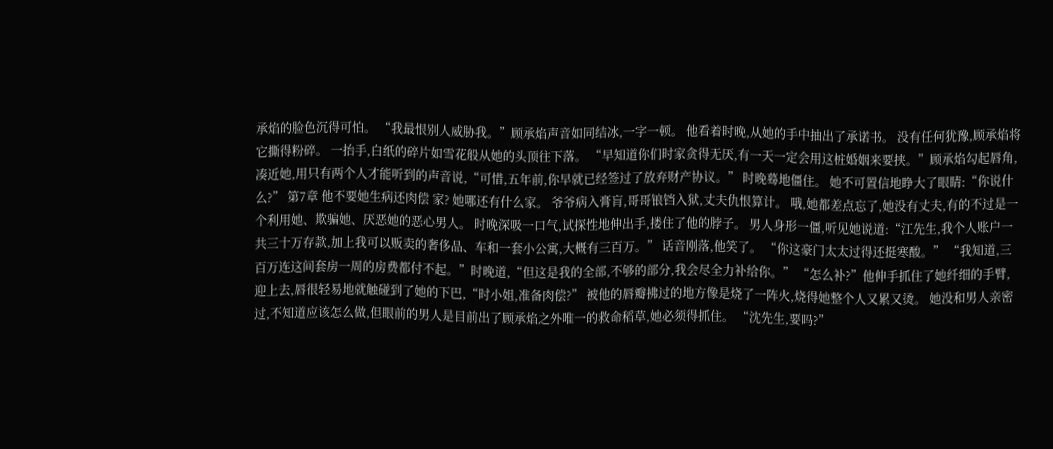承焰的脸色沉得可怕。 “我最恨别人威胁我。”顾承焰声音如同结冰,一字一顿。 他看着时晚,从她的手中抽出了承诺书。 没有任何犹豫,顾承焰将它撕得粉碎。 一抬手,白纸的碎片如雪花般从她的头顶往下落。 “早知道你们时家贪得无厌,有一天一定会用这桩婚姻来要挟。”顾承焰勾起唇角,凑近她,用只有两个人才能听到的声音说,“可惜,五年前,你早就已经签过了放弃财产协议。” 时晚蓦地僵住。 她不可置信地睁大了眼睛:“你说什么?” 第7章 他不要她生病还肉偿 家? 她哪还有什么家。 爷爷病入膏肓,哥哥锒铛入狱,丈夫仇恨算计。 哦,她都差点忘了,她没有丈夫,有的不过是一个利用她、欺骗她、厌恶她的恶心男人。 时晚深吸一口气,试探性地伸出手,搂住了他的脖子。 男人身形一僵,听见她说道:“江先生,我个人账户一共三十万存款,加上我可以贩卖的奢侈品、车和一套小公寓,大概有三百万。” 话音刚落,他笑了。 “你这豪门太太过得还挺寒酸。” “我知道,三百万连这间套房一周的房费都付不起。”时晚道,“但这是我的全部,不够的部分,我会尽全力补给你。” “怎么补?”他伸手抓住了她纤细的手臂,迎上去,唇很轻易地就触碰到了她的下巴,“时小姐,准备肉偿?” 被他的唇瓣拂过的地方像是烧了一阵火,烧得她整个人又累又烫。 她没和男人亲密过,不知道应该怎么做,但眼前的男人是目前出了顾承焰之外唯一的救命稻草,她必须得抓住。 “沈先生,要吗?”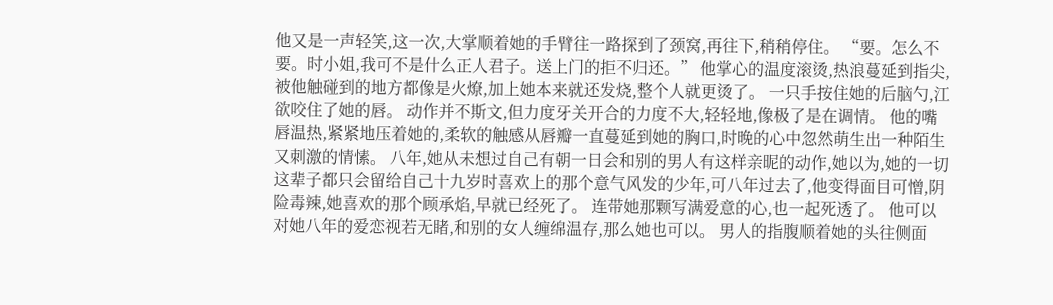他又是一声轻笑,这一次,大掌顺着她的手臂往一路探到了颈窝,再往下,稍稍停住。 “要。怎么不要。时小姐,我可不是什么正人君子。送上门的拒不归还。” 他掌心的温度滚烫,热浪蔓延到指尖,被他触碰到的地方都像是火燎,加上她本来就还发烧,整个人就更烫了。 一只手按住她的后脑勺,江欲咬住了她的唇。 动作并不斯文,但力度牙关开合的力度不大,轻轻地,像极了是在调情。 他的嘴唇温热,紧紧地压着她的,柔软的触感从唇瓣一直蔓延到她的胸口,时晚的心中忽然萌生出一种陌生又刺激的情愫。 八年,她从未想过自己有朝一日会和别的男人有这样亲昵的动作,她以为,她的一切这辈子都只会留给自己十九岁时喜欢上的那个意气风发的少年,可八年过去了,他变得面目可憎,阴险毒辣,她喜欢的那个顾承焰,早就已经死了。 连带她那颗写满爱意的心,也一起死透了。 他可以对她八年的爱恋视若无睹,和别的女人缠绵温存,那么她也可以。 男人的指腹顺着她的头往侧面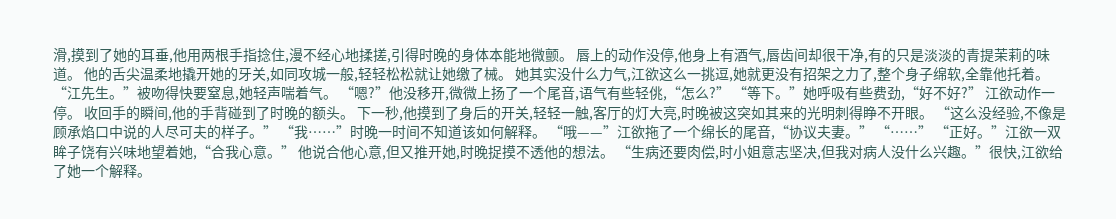滑,摸到了她的耳垂,他用两根手指捻住,漫不经心地揉搓,引得时晚的身体本能地微颤。 唇上的动作没停,他身上有酒气,唇齿间却很干净,有的只是淡淡的青提茉莉的味道。 他的舌尖温柔地撬开她的牙关,如同攻城一般,轻轻松松就让她缴了械。 她其实没什么力气,江欲这么一挑逗,她就更没有招架之力了,整个身子绵软,全靠他托着。 “江先生。”被吻得快要窒息,她轻声喘着气。 “嗯?”他没移开,微微上扬了一个尾音,语气有些轻佻,“怎么?” “等下。”她呼吸有些费劲,“好不好?” 江欲动作一停。 收回手的瞬间,他的手背碰到了时晚的额头。 下一秒,他摸到了身后的开关,轻轻一触,客厅的灯大亮,时晚被这突如其来的光明刺得睁不开眼。 “这么没经验,不像是顾承焰口中说的人尽可夫的样子。” “我……”时晚一时间不知道该如何解释。 “哦——”江欲拖了一个绵长的尾音,“协议夫妻。” “……” “正好。”江欲一双眸子饶有兴味地望着她,“合我心意。” 他说合他心意,但又推开她,时晚捉摸不透他的想法。 “生病还要肉偿,时小姐意志坚决,但我对病人没什么兴趣。”很快,江欲给了她一个解释。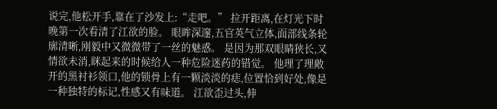说完,他松开手,靠在了沙发上:“走吧。” 拉开距离,在灯光下时晚第一次看清了江欲的脸。 眼眸深邃,五官英气立体,面部线条轮廓清晰,刚毅中又微微带了一丝的魅惑。 是因为那双眼睛狭长,又情欲未消,眯起来的时候给人一种危险迷药的错觉。 他理了理敞开的黑衬衫领口,他的锁骨上有一颗淡淡的痣,位置恰到好处,像是一种独特的标记,性感又有味道。 江欲歪过头,伸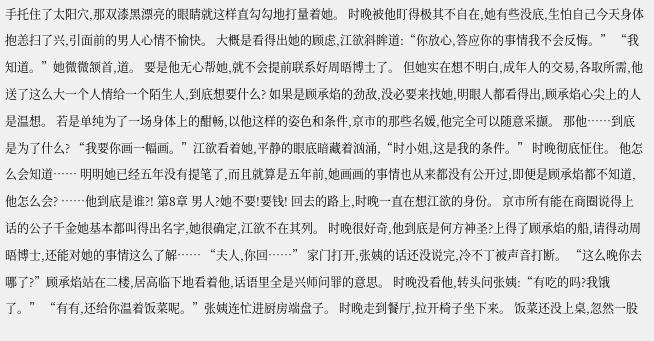手托住了太阳穴,那双漆黑漂亮的眼睛就这样直勾勾地打量着她。 时晚被他盯得极其不自在,她有些没底,生怕自己今天身体抱恙扫了兴,引面前的男人心情不愉快。 大概是看得出她的顾虑,江欲斜眸道:“你放心,答应你的事情我不会反悔。” “我知道。”她微微颔首,道。 要是他无心帮她,就不会提前联系好周晤博士了。 但她实在想不明白,成年人的交易,各取所需,他送了这么大一个人情给一个陌生人,到底想要什么? 如果是顾承焰的劲敌,没必要来找她,明眼人都看得出,顾承焰心尖上的人是温想。 若是单纯为了一场身体上的酣畅,以他这样的姿色和条件,京市的那些名媛,他完全可以随意采撷。 那他……到底是为了什么? “我要你画一幅画。”江欲看着她,平静的眼底暗藏着汹涌,“时小姐,这是我的条件。” 时晚彻底怔住。 他怎么会知道…… 明明她已经五年没有提笔了,而且就算是五年前,她画画的事情也从来都没有公开过,即便是顾承焰都不知道,他怎么会? ……他到底是谁?! 第8章 男人?她不要!要钱! 回去的路上,时晚一直在想江欲的身份。 京市所有能在商圈说得上话的公子千金她基本都叫得出名字,她很确定,江欲不在其列。 时晚很好奇,他到底是何方神圣?上得了顾承焰的船,请得动周晤博士,还能对她的事情这么了解…… “夫人,你回……” 家门打开,张姨的话还没说完,冷不丁被声音打断。 “这么晚你去哪了?”顾承焰站在二楼,居高临下地看着他,话语里全是兴师问罪的意思。 时晚没看他,转头问张姨:“有吃的吗?我饿了。” “有有,还给你温着饭菜呢。”张姨连忙进厨房端盘子。 时晚走到餐厅,拉开椅子坐下来。 饭菜还没上桌,忽然一股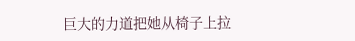巨大的力道把她从椅子上拉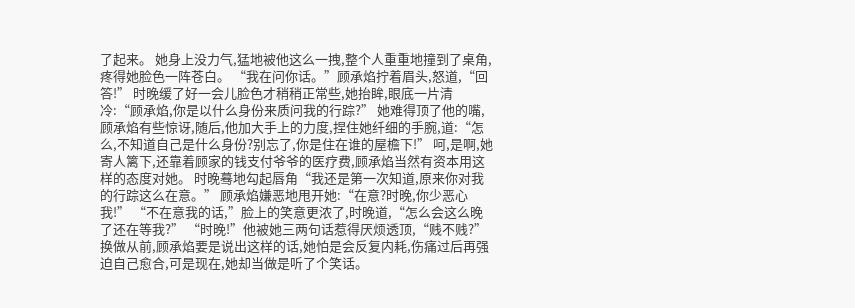了起来。 她身上没力气,猛地被他这么一拽,整个人重重地撞到了桌角,疼得她脸色一阵苍白。 “我在问你话。”顾承焰拧着眉头,怒道,“回答!” 时晚缓了好一会儿脸色才稍稍正常些,她抬眸,眼底一片清冷:“顾承焰,你是以什么身份来质问我的行踪?” 她难得顶了他的嘴,顾承焰有些惊讶,随后,他加大手上的力度,捏住她纤细的手腕,道:“怎么,不知道自己是什么身份?别忘了,你是住在谁的屋檐下!” 呵,是啊,她寄人篱下,还靠着顾家的钱支付爷爷的医疗费,顾承焰当然有资本用这样的态度对她。 时晚蓦地勾起唇角“我还是第一次知道,原来你对我的行踪这么在意。” 顾承焰嫌恶地甩开她:“在意?时晚,你少恶心我!” “不在意我的话,”脸上的笑意更浓了,时晚道,“怎么会这么晚了还在等我?” “时晚!”他被她三两句话惹得厌烦透顶,“贱不贱?” 换做从前,顾承焰要是说出这样的话,她怕是会反复内耗,伤痛过后再强迫自己愈合,可是现在,她却当做是听了个笑话。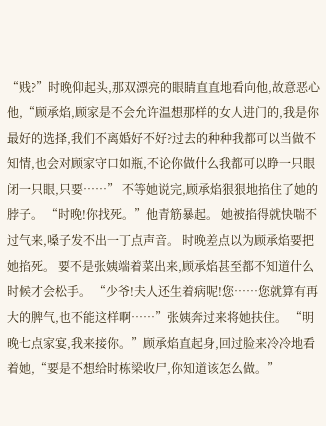“贱?”时晚仰起头,那双漂亮的眼睛直直地看向他,故意恶心他,“顾承焰,顾家是不会允许温想那样的女人进门的,我是你最好的选择,我们不离婚好不好?过去的种种我都可以当做不知情,也会对顾家守口如瓶,不论你做什么我都可以睁一只眼闭一只眼,只要……” 不等她说完,顾承焰狠狠地掐住了她的脖子。 “时晚!你找死。”他青筋暴起。 她被掐得就快喘不过气来,嗓子发不出一丁点声音。 时晚差点以为顾承焰要把她掐死。 要不是张姨端着菜出来,顾承焰甚至都不知道什么时候才会松手。 “少爷!夫人还生着病呢!您……您就算有再大的脾气,也不能这样啊……”张姨奔过来将她扶住。 “明晚七点家宴,我来接你。”顾承焰直起身,回过脸来冷冷地看着她,“要是不想给时栋梁收尸,你知道该怎么做。”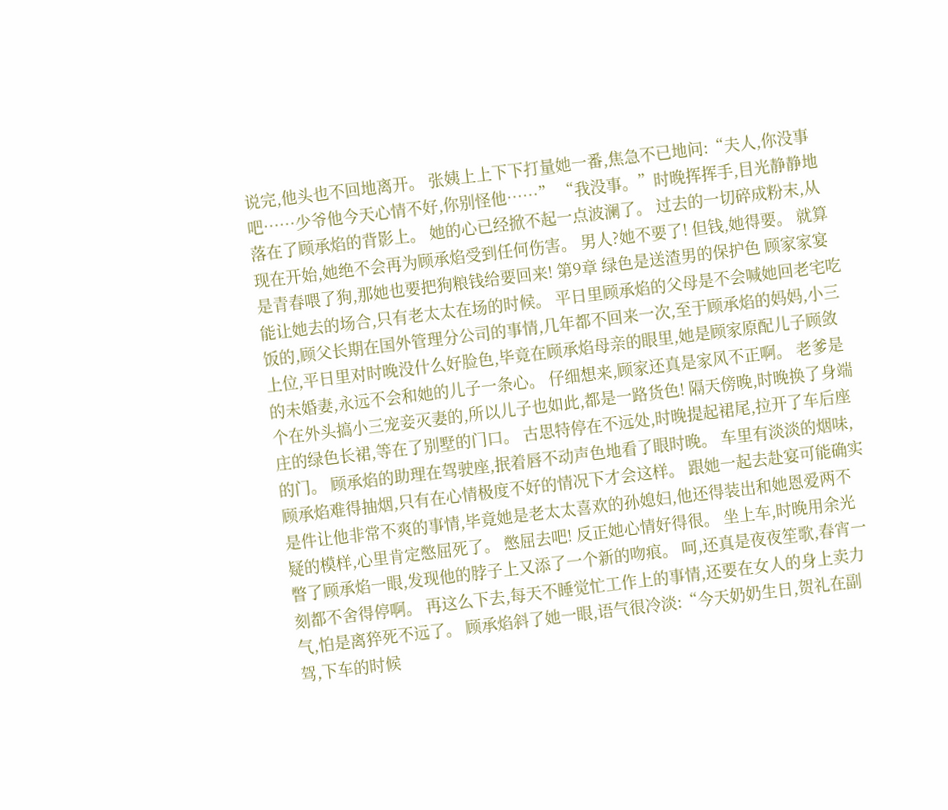说完,他头也不回地离开。 张姨上上下下打量她一番,焦急不已地问:“夫人,你没事吧……少爷他今天心情不好,你别怪他……” “我没事。”时晚挥挥手,目光静静地落在了顾承焰的背影上。 她的心已经掀不起一点波澜了。 过去的一切碎成粉末,从现在开始,她绝不会再为顾承焰受到任何伤害。 男人?她不要了! 但钱,她得要。 就算是青春喂了狗,那她也要把狗粮钱给要回来! 第9章 绿色是送渣男的保护色 顾家家宴能让她去的场合,只有老太太在场的时候。 平日里顾承焰的父母是不会喊她回老宅吃饭的,顾父长期在国外管理分公司的事情,几年都不回来一次,至于顾承焰的妈妈,小三上位,平日里对时晚没什么好脸色,毕竟在顾承焰母亲的眼里,她是顾家原配儿子顾敛的未婚妻,永远不会和她的儿子一条心。 仔细想来,顾家还真是家风不正啊。 老爹是个在外头搞小三宠妾灭妻的,所以儿子也如此,都是一路货色! 隔天傍晚,时晚换了身端庄的绿色长裙,等在了别墅的门口。 古思特停在不远处,时晚提起裙尾,拉开了车后座的门。 顾承焰的助理在驾驶座,抿着唇不动声色地看了眼时晚。 车里有淡淡的烟味,顾承焰难得抽烟,只有在心情极度不好的情况下才会这样。 跟她一起去赴宴可能确实是件让他非常不爽的事情,毕竟她是老太太喜欢的孙媳妇,他还得装出和她恩爱两不疑的模样,心里肯定憋屈死了。 憋屈去吧! 反正她心情好得很。 坐上车,时晚用余光瞥了顾承焰一眼,发现他的脖子上又添了一个新的吻痕。 呵,还真是夜夜笙歌,春宵一刻都不舍得停啊。 再这么下去,每天不睡觉忙工作上的事情,还要在女人的身上卖力气,怕是离猝死不远了。 顾承焰斜了她一眼,语气很冷淡:“今天奶奶生日,贺礼在副驾,下车的时候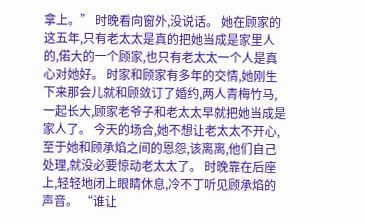拿上。” 时晚看向窗外,没说话。 她在顾家的这五年,只有老太太是真的把她当成是家里人的,偌大的一个顾家,也只有老太太一个人是真心对她好。 时家和顾家有多年的交情,她刚生下来那会儿就和顾敛订了婚约,两人青梅竹马,一起长大,顾家老爷子和老太太早就把她当成是家人了。 今天的场合,她不想让老太太不开心,至于她和顾承焰之间的恩怨,该离离,他们自己处理,就没必要惊动老太太了。 时晚靠在后座上,轻轻地闭上眼睛休息,冷不丁听见顾承焰的声音。 “谁让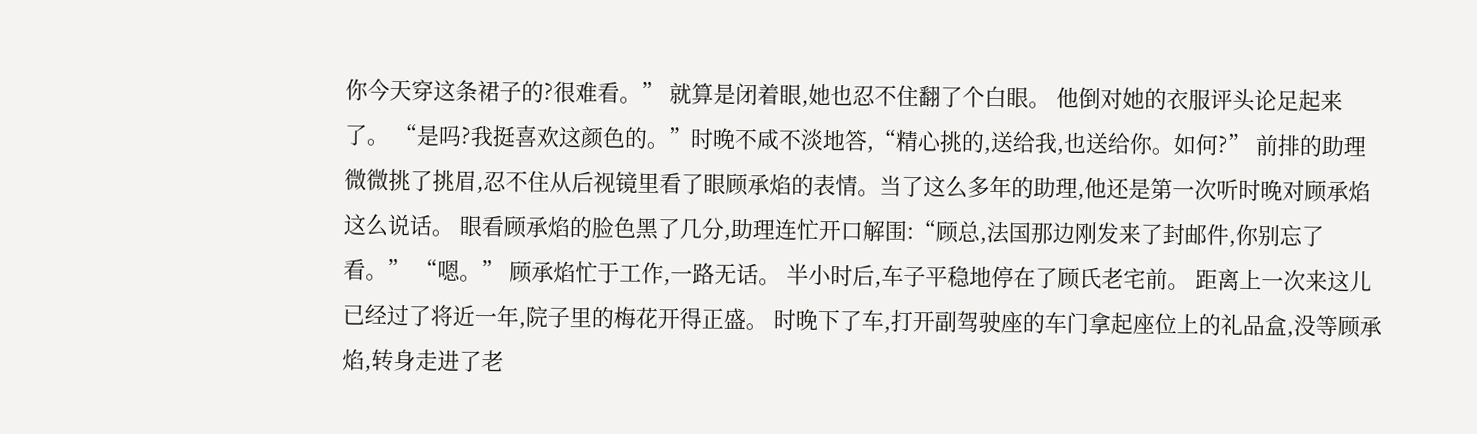你今天穿这条裙子的?很难看。” 就算是闭着眼,她也忍不住翻了个白眼。 他倒对她的衣服评头论足起来了。 “是吗?我挺喜欢这颜色的。”时晚不咸不淡地答,“精心挑的,送给我,也送给你。如何?” 前排的助理微微挑了挑眉,忍不住从后视镜里看了眼顾承焰的表情。当了这么多年的助理,他还是第一次听时晚对顾承焰这么说话。 眼看顾承焰的脸色黑了几分,助理连忙开口解围:“顾总,法国那边刚发来了封邮件,你别忘了看。” “嗯。” 顾承焰忙于工作,一路无话。 半小时后,车子平稳地停在了顾氏老宅前。 距离上一次来这儿已经过了将近一年,院子里的梅花开得正盛。 时晚下了车,打开副驾驶座的车门拿起座位上的礼品盒,没等顾承焰,转身走进了老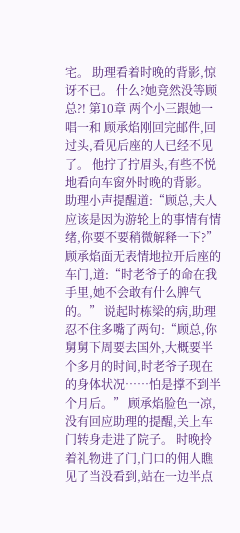宅。 助理看着时晚的背影,惊讶不已。 什么?她竟然没等顾总?! 第10章 两个小三跟她一唱一和 顾承焰刚回完邮件,回过头,看见后座的人已经不见了。 他拧了拧眉头,有些不悦地看向车窗外时晚的背影。 助理小声提醒道:“顾总,夫人应该是因为游轮上的事情有情绪,你要不要稍微解释一下?” 顾承焰面无表情地拉开后座的车门,道:“时老爷子的命在我手里,她不会敢有什么脾气的。” 说起时栋梁的病,助理忍不住多嘴了两句:“顾总,你舅舅下周要去国外,大概要半个多月的时间,时老爷子现在的身体状况……怕是撑不到半个月后。” 顾承焰脸色一凉,没有回应助理的提醒,关上车门转身走进了院子。 时晚拎着礼物进了门,门口的佣人瞧见了当没看到,站在一边半点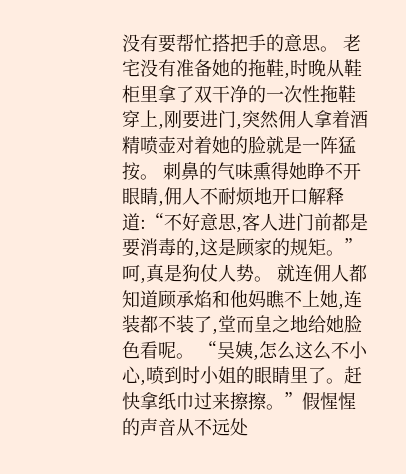没有要帮忙搭把手的意思。 老宅没有准备她的拖鞋,时晚从鞋柜里拿了双干净的一次性拖鞋穿上,刚要进门,突然佣人拿着酒精喷壶对着她的脸就是一阵猛按。 刺鼻的气味熏得她睁不开眼睛,佣人不耐烦地开口解释道:“不好意思,客人进门前都是要消毒的,这是顾家的规矩。” 呵,真是狗仗人势。 就连佣人都知道顾承焰和他妈瞧不上她,连装都不装了,堂而皇之地给她脸色看呢。 “吴姨,怎么这么不小心,喷到时小姐的眼睛里了。赶快拿纸巾过来擦擦。”假惺惺的声音从不远处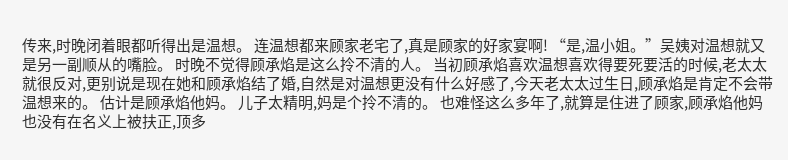传来,时晚闭着眼都听得出是温想。 连温想都来顾家老宅了,真是顾家的好家宴啊! “是,温小姐。”吴姨对温想就又是另一副顺从的嘴脸。 时晚不觉得顾承焰是这么拎不清的人。 当初顾承焰喜欢温想喜欢得要死要活的时候,老太太就很反对,更别说是现在她和顾承焰结了婚,自然是对温想更没有什么好感了,今天老太太过生日,顾承焰是肯定不会带温想来的。 估计是顾承焰他妈。 儿子太精明,妈是个拎不清的。 也难怪这么多年了,就算是住进了顾家,顾承焰他妈也没有在名义上被扶正,顶多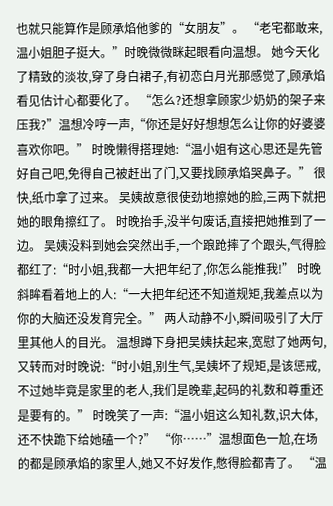也就只能算作是顾承焰他爹的“女朋友”。 “老宅都敢来,温小姐胆子挺大。”时晚微微眯起眼看向温想。 她今天化了精致的淡妆,穿了身白裙子,有初恋白月光那感觉了,顾承焰看见估计心都要化了。 “怎么?还想拿顾家少奶奶的架子来压我?”温想冷哼一声,“你还是好好想想怎么让你的好婆婆喜欢你吧。” 时晚懒得搭理她:“温小姐有这心思还是先管好自己吧,免得自己被赶出了门,又要找顾承焰哭鼻子。” 很快,纸巾拿了过来。 吴姨故意很使劲地擦她的脸,三两下就把她的眼角擦红了。 时晚抬手,没半句废话,直接把她推到了一边。 吴姨没料到她会突然出手,一个踉跄摔了个跟头,气得脸都红了:“时小姐,我都一大把年纪了,你怎么能推我!” 时晚斜眸看着地上的人:“一大把年纪还不知道规矩,我差点以为你的大脑还没发育完全。” 两人动静不小,瞬间吸引了大厅里其他人的目光。 温想蹲下身把吴姨扶起来,宽慰了她两句,又转而对时晚说:“时小姐,别生气,吴姨坏了规矩,是该惩戒,不过她毕竟是家里的老人,我们是晚辈,起码的礼数和尊重还是要有的。” 时晚笑了一声:“温小姐这么知礼数,识大体,还不快跪下给她磕一个?” “你……”温想面色一尬,在场的都是顾承焰的家里人,她又不好发作,憋得脸都青了。 “温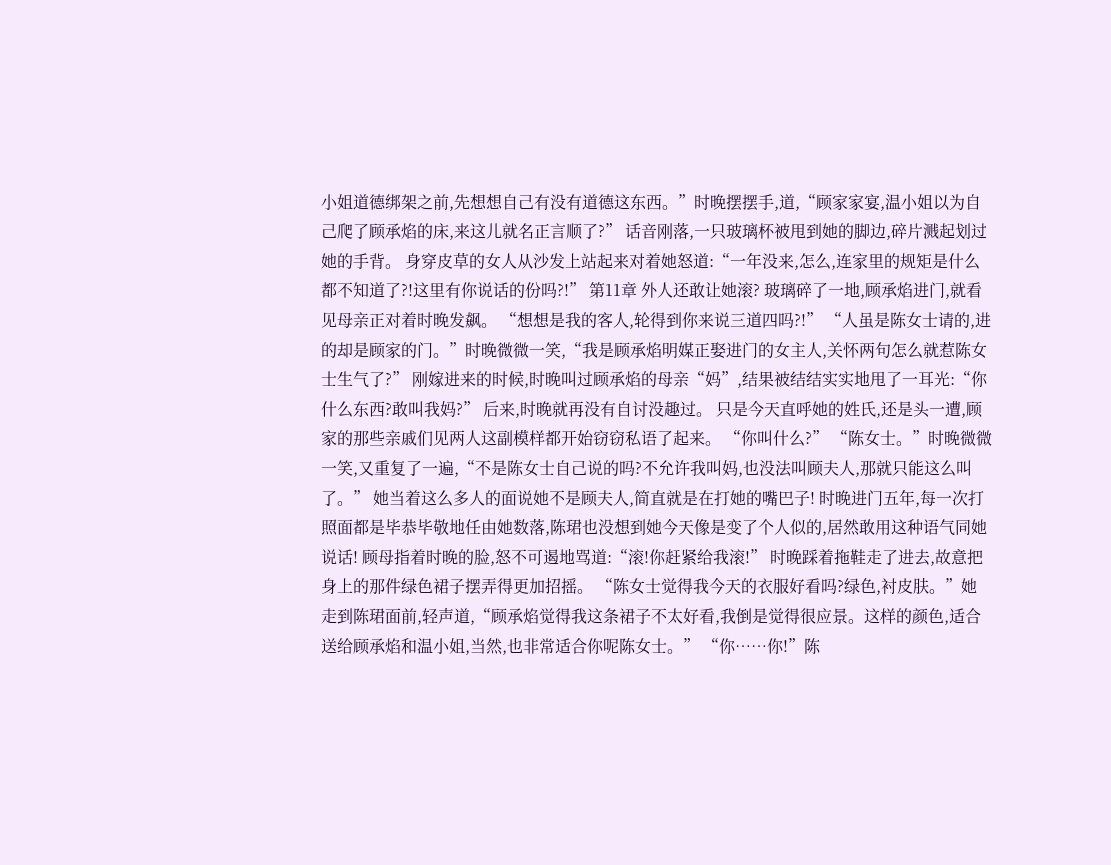小姐道德绑架之前,先想想自己有没有道德这东西。”时晚摆摆手,道,“顾家家宴,温小姐以为自己爬了顾承焰的床,来这儿就名正言顺了?” 话音刚落,一只玻璃杯被甩到她的脚边,碎片溅起划过她的手背。 身穿皮草的女人从沙发上站起来对着她怒道:“一年没来,怎么,连家里的规矩是什么都不知道了?!这里有你说话的份吗?!” 第11章 外人还敢让她滚? 玻璃碎了一地,顾承焰进门,就看见母亲正对着时晚发飙。 “想想是我的客人,轮得到你来说三道四吗?!” “人虽是陈女士请的,进的却是顾家的门。”时晚微微一笑,“我是顾承焰明媒正娶进门的女主人,关怀两句怎么就惹陈女士生气了?” 刚嫁进来的时候,时晚叫过顾承焰的母亲“妈”,结果被结结实实地甩了一耳光:“你什么东西?敢叫我妈?” 后来,时晚就再没有自讨没趣过。 只是今天直呼她的姓氏,还是头一遭,顾家的那些亲戚们见两人这副模样都开始窃窃私语了起来。 “你叫什么?” “陈女士。”时晚微微一笑,又重复了一遍,“不是陈女士自己说的吗?不允许我叫妈,也没法叫顾夫人,那就只能这么叫了。” 她当着这么多人的面说她不是顾夫人,简直就是在打她的嘴巴子! 时晚进门五年,每一次打照面都是毕恭毕敬地任由她数落,陈珺也没想到她今天像是变了个人似的,居然敢用这种语气同她说话! 顾母指着时晚的脸,怒不可遏地骂道:“滚!你赶紧给我滚!” 时晚踩着拖鞋走了进去,故意把身上的那件绿色裙子摆弄得更加招摇。 “陈女士觉得我今天的衣服好看吗?绿色,衬皮肤。”她走到陈珺面前,轻声道,“顾承焰觉得我这条裙子不太好看,我倒是觉得很应景。这样的颜色,适合送给顾承焰和温小姐,当然,也非常适合你呢陈女士。” “你……你!”陈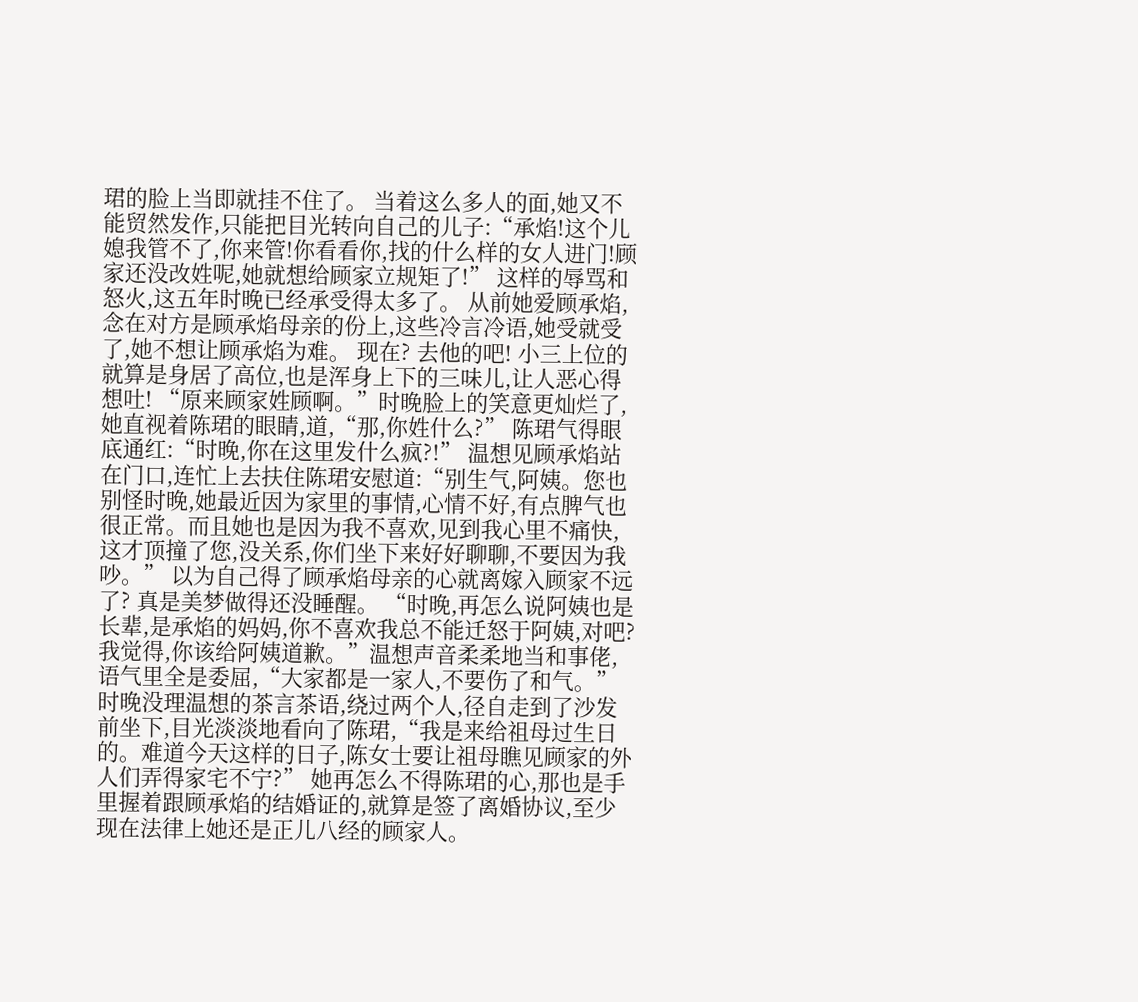珺的脸上当即就挂不住了。 当着这么多人的面,她又不能贸然发作,只能把目光转向自己的儿子:“承焰!这个儿媳我管不了,你来管!你看看你,找的什么样的女人进门!顾家还没改姓呢,她就想给顾家立规矩了!” 这样的辱骂和怒火,这五年时晚已经承受得太多了。 从前她爱顾承焰,念在对方是顾承焰母亲的份上,这些冷言冷语,她受就受了,她不想让顾承焰为难。 现在? 去他的吧! 小三上位的就算是身居了高位,也是浑身上下的三味儿,让人恶心得想吐! “原来顾家姓顾啊。”时晚脸上的笑意更灿烂了,她直视着陈珺的眼睛,道,“那,你姓什么?” 陈珺气得眼底通红:“时晚,你在这里发什么疯?!” 温想见顾承焰站在门口,连忙上去扶住陈珺安慰道:“别生气,阿姨。您也别怪时晚,她最近因为家里的事情,心情不好,有点脾气也很正常。而且她也是因为我不喜欢,见到我心里不痛快,这才顶撞了您,没关系,你们坐下来好好聊聊,不要因为我吵。” 以为自己得了顾承焰母亲的心就离嫁入顾家不远了? 真是美梦做得还没睡醒。 “时晚,再怎么说阿姨也是长辈,是承焰的妈妈,你不喜欢我总不能迁怒于阿姨,对吧?我觉得,你该给阿姨道歉。”温想声音柔柔地当和事佬,语气里全是委屈,“大家都是一家人,不要伤了和气。” 时晚没理温想的茶言茶语,绕过两个人,径自走到了沙发前坐下,目光淡淡地看向了陈珺,“我是来给祖母过生日的。难道今天这样的日子,陈女士要让祖母瞧见顾家的外人们弄得家宅不宁?” 她再怎么不得陈珺的心,那也是手里握着跟顾承焰的结婚证的,就算是签了离婚协议,至少现在法律上她还是正儿八经的顾家人。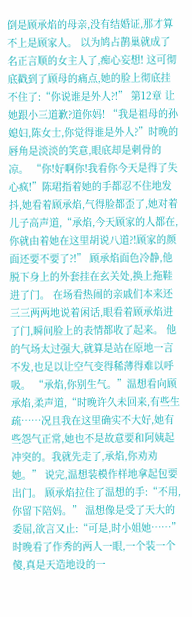倒是顾承焰的母亲,没有结婚证,那才算不上是顾家人。 以为鸠占鹊巢就成了名正言顺的女主人了,痴心妄想! 这可彻底戳到了顾母的痛点,她的脸上彻底挂不住了:“你说谁是外人?!” 第12章 让她跟小三道歉?道你妈! “我是祖母的孙媳妇,陈女士,你觉得谁是外人?”时晚的唇角是淡淡的笑意,眼底却是刺骨的凉。 “你!好啊你!我看你今天是得了失心疯!”陈珺指着她的手都忍不住地发抖,她看着顾承焰,气得脸都歪了,她对着儿子高声道,“承焰,今天顾家的人都在,你就由着她在这里胡说八道?!顾家的颜面还要不要了?!” 顾承焰面色冷静,他脱下身上的外套挂在玄关处,换上拖鞋进了门。 在场看热闹的亲戚们本来还三三两两地说着闲话,眼看着顾承焰进了门,瞬间脸上的表情都收了起来。 他的气场太过强大,就算是站在原地一言不发,也足以让空气变得稀薄得难以呼吸。 “承焰,你别生气。”温想看向顾承焰,柔声道,“时晚许久未回来,有些生疏……况且我在这里确实不大好,她有些怨气正常,她也不是故意要和阿姨起冲突的。我就先走了,承焰,你劝劝她。” 说完,温想装模作样地拿起包要出门。 顾承焰拉住了温想的手:“不用,你留下陪妈。” 温想像是受了天大的委屈,欲言又止:“可是,时小姐她……” 时晚看了作秀的两人一眼,一个装一个傻,真是天造地设的一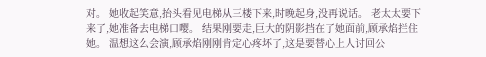对。 她收起笑意,抬头看见电梯从三楼下来,时晚起身,没再说话。 老太太要下来了,她准备去电梯口嘤。 结果刚要走,巨大的阴影挡在了她面前,顾承焰拦住她。 温想这么会演,顾承焰刚刚肯定心疼坏了,这是要替心上人讨回公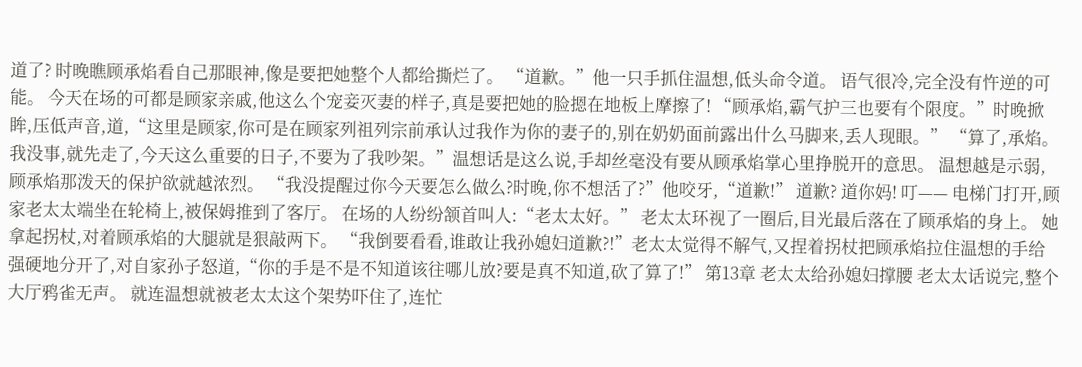道了? 时晚瞧顾承焰看自己那眼神,像是要把她整个人都给撕烂了。 “道歉。”他一只手抓住温想,低头命令道。 语气很冷,完全没有忤逆的可能。 今天在场的可都是顾家亲戚,他这么个宠妾灭妻的样子,真是要把她的脸摁在地板上摩擦了! “顾承焰,霸气护三也要有个限度。”时晚掀眸,压低声音,道,“这里是顾家,你可是在顾家列祖列宗前承认过我作为你的妻子的,别在奶奶面前露出什么马脚来,丢人现眼。” “算了,承焰。我没事,就先走了,今天这么重要的日子,不要为了我吵架。”温想话是这么说,手却丝毫没有要从顾承焰掌心里挣脱开的意思。 温想越是示弱,顾承焰那泼天的保护欲就越浓烈。 “我没提醒过你今天要怎么做么?时晚,你不想活了?”他咬牙,“道歉!” 道歉? 道你妈! 叮—— 电梯门打开,顾家老太太端坐在轮椅上,被保姆推到了客厅。 在场的人纷纷颔首叫人:“老太太好。” 老太太环视了一圈后,目光最后落在了顾承焰的身上。 她拿起拐杖,对着顾承焰的大腿就是狠敲两下。 “我倒要看看,谁敢让我孙媳妇道歉?!”老太太觉得不解气,又捏着拐杖把顾承焰拉住温想的手给强硬地分开了,对自家孙子怒道,“你的手是不是不知道该往哪儿放?要是真不知道,砍了算了!” 第13章 老太太给孙媳妇撑腰 老太太话说完,整个大厅鸦雀无声。 就连温想就被老太太这个架势吓住了,连忙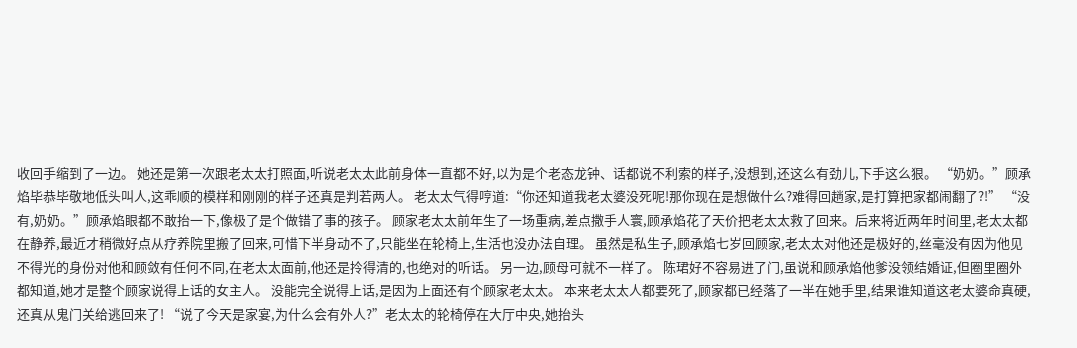收回手缩到了一边。 她还是第一次跟老太太打照面,听说老太太此前身体一直都不好,以为是个老态龙钟、话都说不利索的样子,没想到,还这么有劲儿,下手这么狠。 “奶奶。”顾承焰毕恭毕敬地低头叫人,这乖顺的模样和刚刚的样子还真是判若两人。 老太太气得哼道:“你还知道我老太婆没死呢!那你现在是想做什么?难得回趟家,是打算把家都闹翻了?!” “没有,奶奶。”顾承焰眼都不敢抬一下,像极了是个做错了事的孩子。 顾家老太太前年生了一场重病,差点撒手人寰,顾承焰花了天价把老太太救了回来。后来将近两年时间里,老太太都在静养,最近才稍微好点从疗养院里搬了回来,可惜下半身动不了,只能坐在轮椅上,生活也没办法自理。 虽然是私生子,顾承焰七岁回顾家,老太太对他还是极好的,丝毫没有因为他见不得光的身份对他和顾敛有任何不同,在老太太面前,他还是拎得清的,也绝对的听话。 另一边,顾母可就不一样了。 陈珺好不容易进了门,虽说和顾承焰他爹没领结婚证,但圈里圈外都知道,她才是整个顾家说得上话的女主人。 没能完全说得上话,是因为上面还有个顾家老太太。 本来老太太人都要死了,顾家都已经落了一半在她手里,结果谁知道这老太婆命真硬,还真从鬼门关给逃回来了! “说了今天是家宴,为什么会有外人?”老太太的轮椅停在大厅中央,她抬头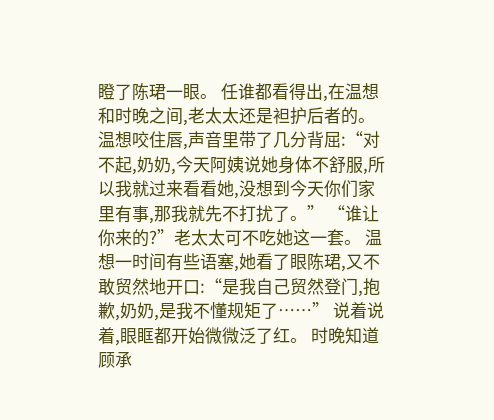瞪了陈珺一眼。 任谁都看得出,在温想和时晚之间,老太太还是袒护后者的。 温想咬住唇,声音里带了几分背屈:“对不起,奶奶,今天阿姨说她身体不舒服,所以我就过来看看她,没想到今天你们家里有事,那我就先不打扰了。” “谁让你来的?”老太太可不吃她这一套。 温想一时间有些语塞,她看了眼陈珺,又不敢贸然地开口:“是我自己贸然登门,抱歉,奶奶,是我不懂规矩了……” 说着说着,眼眶都开始微微泛了红。 时晚知道顾承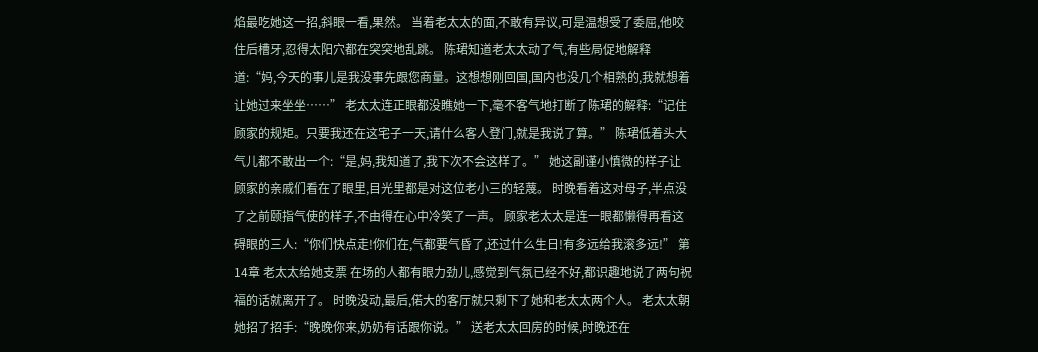焰最吃她这一招,斜眼一看,果然。 当着老太太的面,不敢有异议,可是温想受了委屈,他咬住后槽牙,忍得太阳穴都在突突地乱跳。 陈珺知道老太太动了气,有些局促地解释道:“妈,今天的事儿是我没事先跟您商量。这想想刚回国,国内也没几个相熟的,我就想着让她过来坐坐……” 老太太连正眼都没瞧她一下,毫不客气地打断了陈珺的解释:“记住顾家的规矩。只要我还在这宅子一天,请什么客人登门,就是我说了算。” 陈珺低着头大气儿都不敢出一个:“是,妈,我知道了,我下次不会这样了。” 她这副谨小慎微的样子让顾家的亲戚们看在了眼里,目光里都是对这位老小三的轻蔑。 时晚看着这对母子,半点没了之前颐指气使的样子,不由得在心中冷笑了一声。 顾家老太太是连一眼都懒得再看这碍眼的三人:“你们快点走!你们在,气都要气昏了,还过什么生日!有多远给我滚多远!” 第14章 老太太给她支票 在场的人都有眼力劲儿,感觉到气氛已经不好,都识趣地说了两句祝福的话就离开了。 时晚没动,最后,偌大的客厅就只剩下了她和老太太两个人。 老太太朝她招了招手:“晚晚你来,奶奶有话跟你说。” 送老太太回房的时候,时晚还在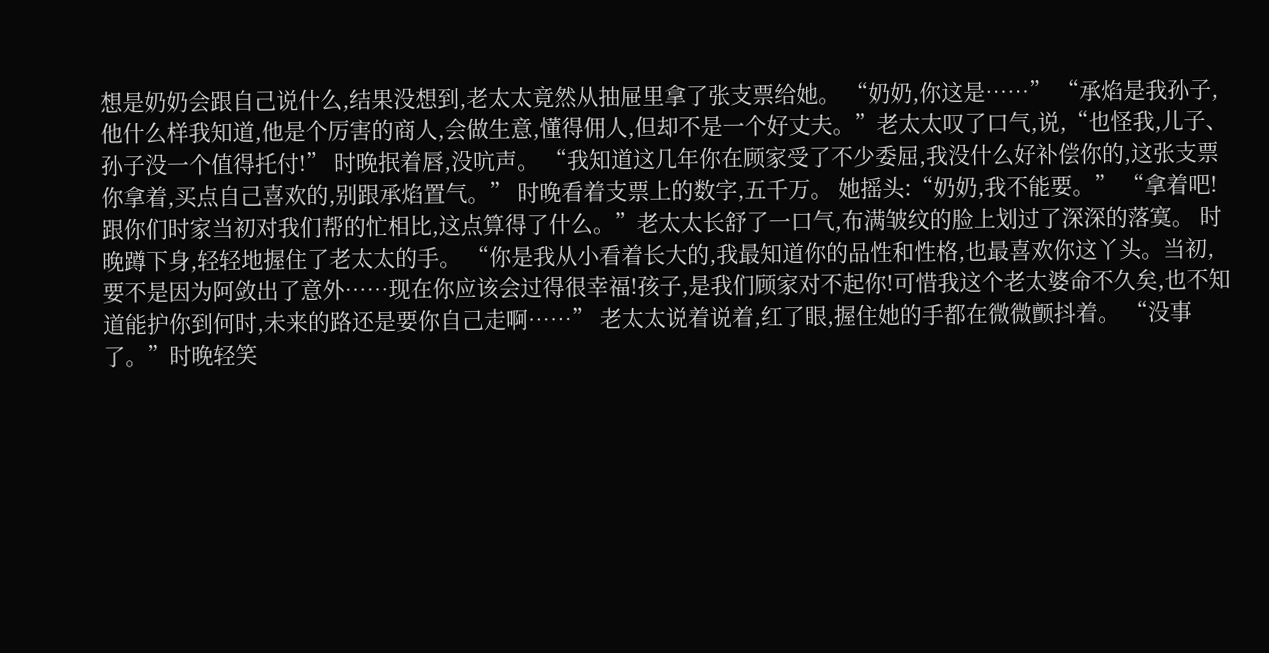想是奶奶会跟自己说什么,结果没想到,老太太竟然从抽屉里拿了张支票给她。 “奶奶,你这是……” “承焰是我孙子,他什么样我知道,他是个厉害的商人,会做生意,懂得佣人,但却不是一个好丈夫。”老太太叹了口气,说,“也怪我,儿子、孙子没一个值得托付!” 时晚抿着唇,没吭声。 “我知道这几年你在顾家受了不少委屈,我没什么好补偿你的,这张支票你拿着,买点自己喜欢的,别跟承焰置气。” 时晚看着支票上的数字,五千万。 她摇头:“奶奶,我不能要。” “拿着吧!跟你们时家当初对我们帮的忙相比,这点算得了什么。”老太太长舒了一口气,布满皱纹的脸上划过了深深的落寞。 时晚蹲下身,轻轻地握住了老太太的手。 “你是我从小看着长大的,我最知道你的品性和性格,也最喜欢你这丫头。当初,要不是因为阿敛出了意外……现在你应该会过得很幸福!孩子,是我们顾家对不起你!可惜我这个老太婆命不久矣,也不知道能护你到何时,未来的路还是要你自己走啊……” 老太太说着说着,红了眼,握住她的手都在微微颤抖着。 “没事了。”时晚轻笑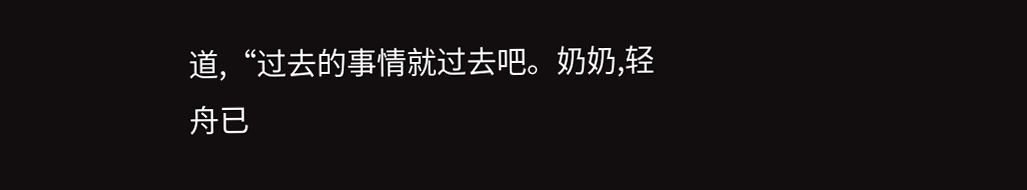道,“过去的事情就过去吧。奶奶,轻舟已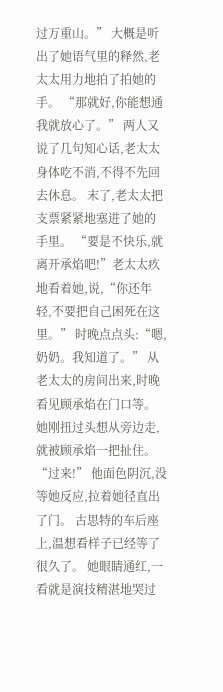过万重山。” 大概是听出了她语气里的释然,老太太用力地拍了拍她的手。 “那就好,你能想通我就放心了。” 两人又说了几句知心话,老太太身体吃不消,不得不先回去休息。 末了,老太太把支票紧紧地塞进了她的手里。 “要是不快乐,就离开承焰吧!”老太太疚地看着她,说,“你还年轻,不要把自己困死在这里。” 时晚点点头:“嗯,奶奶。我知道了。” 从老太太的房间出来,时晚看见顾承焰在门口等。 她刚扭过头想从旁边走,就被顾承焰一把扯住。 “过来!” 他面色阴沉,没等她反应,拉着她径直出了门。 古思特的车后座上,温想看样子已经等了很久了。 她眼睛通红,一看就是演技精湛地哭过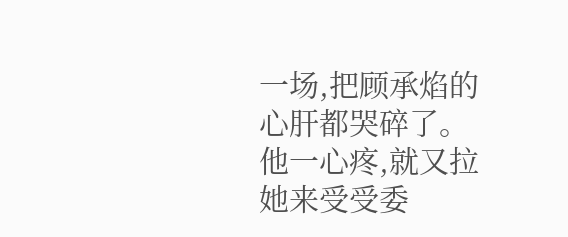一场,把顾承焰的心肝都哭碎了。 他一心疼,就又拉她来受受委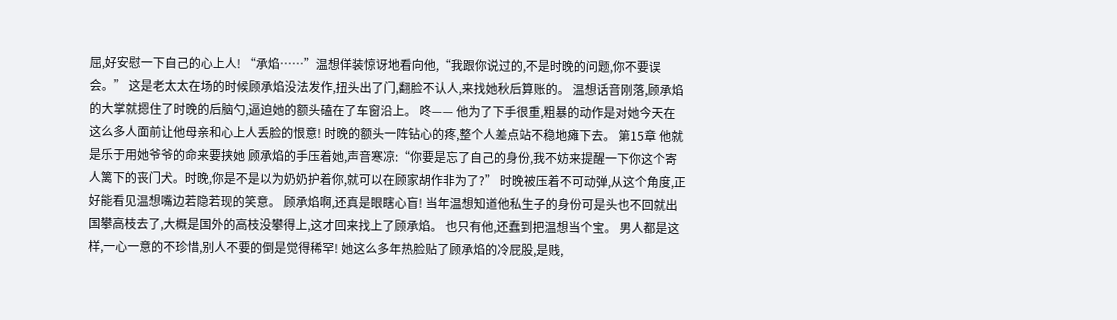屈,好安慰一下自己的心上人! “承焰……”温想佯装惊讶地看向他,“我跟你说过的,不是时晚的问题,你不要误会。” 这是老太太在场的时候顾承焰没法发作,扭头出了门,翻脸不认人,来找她秋后算账的。 温想话音刚落,顾承焰的大掌就摁住了时晚的后脑勺,逼迫她的额头磕在了车窗沿上。 咚—— 他为了下手很重,粗暴的动作是对她今天在这么多人面前让他母亲和心上人丢脸的恨意! 时晚的额头一阵钻心的疼,整个人差点站不稳地瘫下去。 第15章 他就是乐于用她爷爷的命来要挟她 顾承焰的手压着她,声音寒凉:“你要是忘了自己的身份,我不妨来提醒一下你这个寄人篱下的丧门犬。时晚,你是不是以为奶奶护着你,就可以在顾家胡作非为了?” 时晚被压着不可动弹,从这个角度,正好能看见温想嘴边若隐若现的笑意。 顾承焰啊,还真是眼瞎心盲! 当年温想知道他私生子的身份可是头也不回就出国攀高枝去了,大概是国外的高枝没攀得上,这才回来找上了顾承焰。 也只有他,还蠢到把温想当个宝。 男人都是这样,一心一意的不珍惜,别人不要的倒是觉得稀罕! 她这么多年热脸贴了顾承焰的冷屁股,是贱,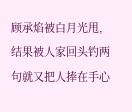顾承焰被白月光甩,结果被人家回头钓两句就又把人捧在手心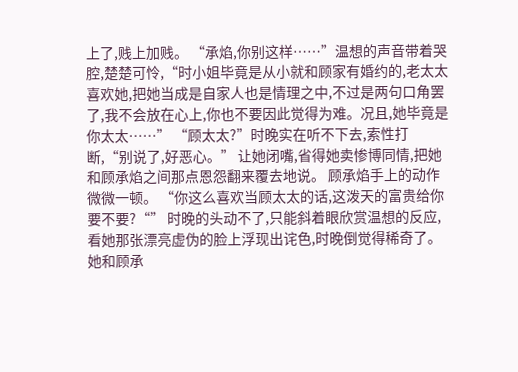上了,贱上加贱。 “承焰,你别这样……”温想的声音带着哭腔,楚楚可怜,“时小姐毕竟是从小就和顾家有婚约的,老太太喜欢她,把她当成是自家人也是情理之中,不过是两句口角罢了,我不会放在心上,你也不要因此觉得为难。况且,她毕竟是你太太……” “顾太太?”时晚实在听不下去,索性打断,“别说了,好恶心。” 让她闭嘴,省得她卖惨博同情,把她和顾承焰之间那点恩怨翻来覆去地说。 顾承焰手上的动作微微一顿。 “你这么喜欢当顾太太的话,这泼天的富贵给你要不要?“” 时晚的头动不了,只能斜着眼欣赏温想的反应,看她那张漂亮虚伪的脸上浮现出诧色,时晚倒觉得稀奇了。 她和顾承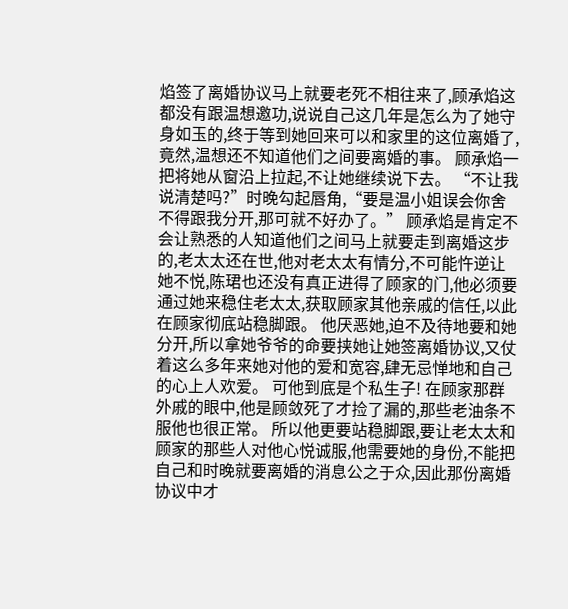焰签了离婚协议马上就要老死不相往来了,顾承焰这都没有跟温想邀功,说说自己这几年是怎么为了她守身如玉的,终于等到她回来可以和家里的这位离婚了,竟然,温想还不知道他们之间要离婚的事。 顾承焰一把将她从窗沿上拉起,不让她继续说下去。 “不让我说清楚吗?”时晚勾起唇角,“要是温小姐误会你舍不得跟我分开,那可就不好办了。” 顾承焰是肯定不会让熟悉的人知道他们之间马上就要走到离婚这步的,老太太还在世,他对老太太有情分,不可能忤逆让她不悦,陈珺也还没有真正进得了顾家的门,他必须要通过她来稳住老太太,获取顾家其他亲戚的信任,以此在顾家彻底站稳脚跟。 他厌恶她,迫不及待地要和她分开,所以拿她爷爷的命要挟她让她签离婚协议,又仗着这么多年来她对他的爱和宽容,肆无忌惮地和自己的心上人欢爱。 可他到底是个私生子! 在顾家那群外戚的眼中,他是顾敛死了才捡了漏的,那些老油条不服他也很正常。 所以他更要站稳脚跟,要让老太太和顾家的那些人对他心悦诚服,他需要她的身份,不能把自己和时晚就要离婚的消息公之于众,因此那份离婚协议中才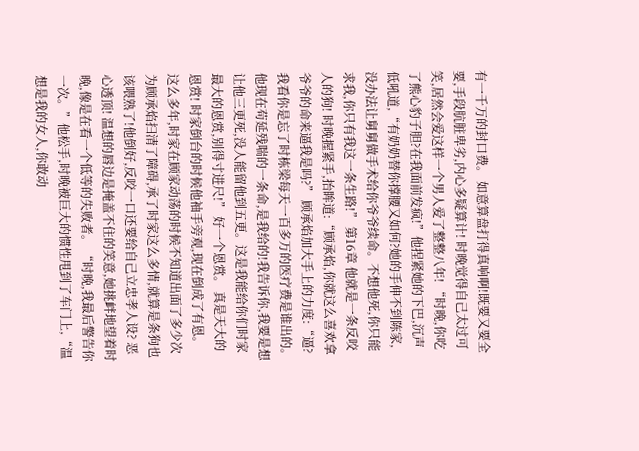有一千万的封口费。 如意算盘打得真响啊!既要又要全要,手段肮脏卑劣,内心多疑算计! 时晚觉得自己太过可笑,居然会爱这样一个男人爱了整整八年! “时晚,你吃了熊心豹子胆?在我面前发疯!”他捏紧她的下巴,沉声低吼道,“有奶奶替你撑腰又如何?她的手伸不到陈家,没办法让舅舅做手术给你爷爷续命。不想他死,你只能求我,你只有我这一条生路!” 第16章 他就是一条反咬人的狗! 时晚握紧手,抬眸道:“顾承焰,你就这么喜欢拿爷爷的命来逼我是吗?” 顾承焰加大手上的力度:“逼?我看你是忘了时栋梁每天一百多万的医疗费是谁出的。他现在苟延残喘的一条命,是我给的!我告诉你,我要是想让他三更死,没人能留他到五更。这是我能给你们时家最大的恩赏,别得寸进尺!” 好一个恩赏。 真是天大的恩赏! 时家倒台的时候他袖手旁观,现在倒成了有恩。 这么多年,时家在顾家动荡的时候不知道出面了多少次为顾承焰扫清了障碍,承了时家这么多情,就算是条狗也该喂熟了!他倒好,反咬一口还要给自己立忠孝人设? 恶心透顶! 温想的唇边是掩盖不住的笑意,她挑衅地望着时晚,像是在看一个低等的失败者。 “时晚,我最后警告你一次。”他松手,时晚被巨大的惯性甩到了车门上,“温想是我的女人,你敢动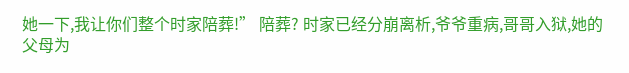她一下,我让你们整个时家陪葬!” 陪葬? 时家已经分崩离析,爷爷重病,哥哥入狱,她的父母为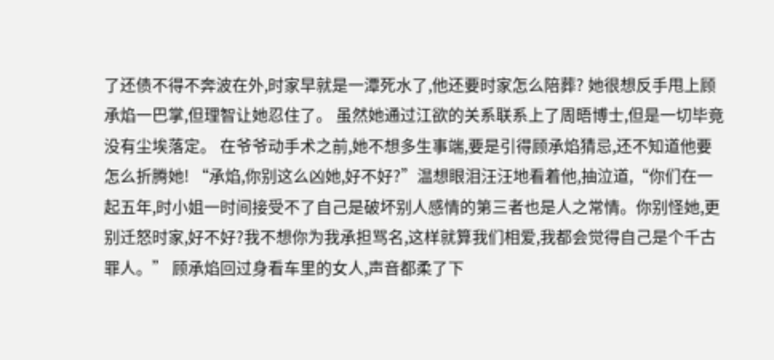了还债不得不奔波在外,时家早就是一潭死水了,他还要时家怎么陪葬? 她很想反手甩上顾承焰一巴掌,但理智让她忍住了。 虽然她通过江欲的关系联系上了周晤博士,但是一切毕竟没有尘埃落定。 在爷爷动手术之前,她不想多生事端,要是引得顾承焰猜忌,还不知道他要怎么折腾她! “承焰,你别这么凶她,好不好?”温想眼泪汪汪地看着他,抽泣道,“你们在一起五年,时小姐一时间接受不了自己是破坏别人感情的第三者也是人之常情。你别怪她,更别迁怒时家,好不好?我不想你为我承担骂名,这样就算我们相爱,我都会觉得自己是个千古罪人。” 顾承焰回过身看车里的女人,声音都柔了下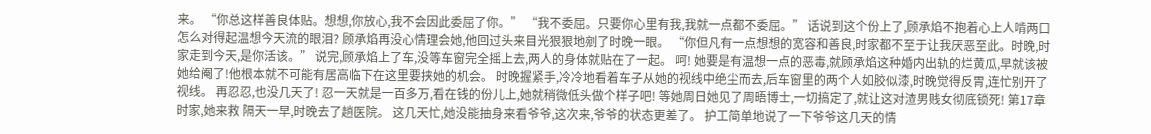来。 “你总这样善良体贴。想想,你放心,我不会因此委屈了你。” “我不委屈。只要你心里有我,我就一点都不委屈。” 话说到这个份上了,顾承焰不抱着心上人啃两口怎么对得起温想今天流的眼泪? 顾承焰再没心情理会她,他回过头来目光狠狠地剜了时晚一眼。 “你但凡有一点想想的宽容和善良,时家都不至于让我厌恶至此。时晚,时家走到今天,是你活该。” 说完,顾承焰上了车,没等车窗完全摇上去,两人的身体就贴在了一起。 呵! 她要是有温想一点的恶毒,就顾承焰这种婚内出轨的烂黄瓜,早就该被她给阉了!他根本就不可能有居高临下在这里要挟她的机会。 时晚握紧手,冷冷地看着车子从她的视线中绝尘而去,后车窗里的两个人如胶似漆,时晚觉得反胃,连忙别开了视线。 再忍忍,也没几天了! 忍一天就是一百多万,看在钱的份儿上,她就稍微低头做个样子吧! 等她周日她见了周晤博士,一切搞定了,就让这对渣男贱女彻底锁死! 第17章 时家,她来救 隔天一早,时晚去了趟医院。 这几天忙,她没能抽身来看爷爷,这次来,爷爷的状态更差了。 护工简单地说了一下爷爷这几天的情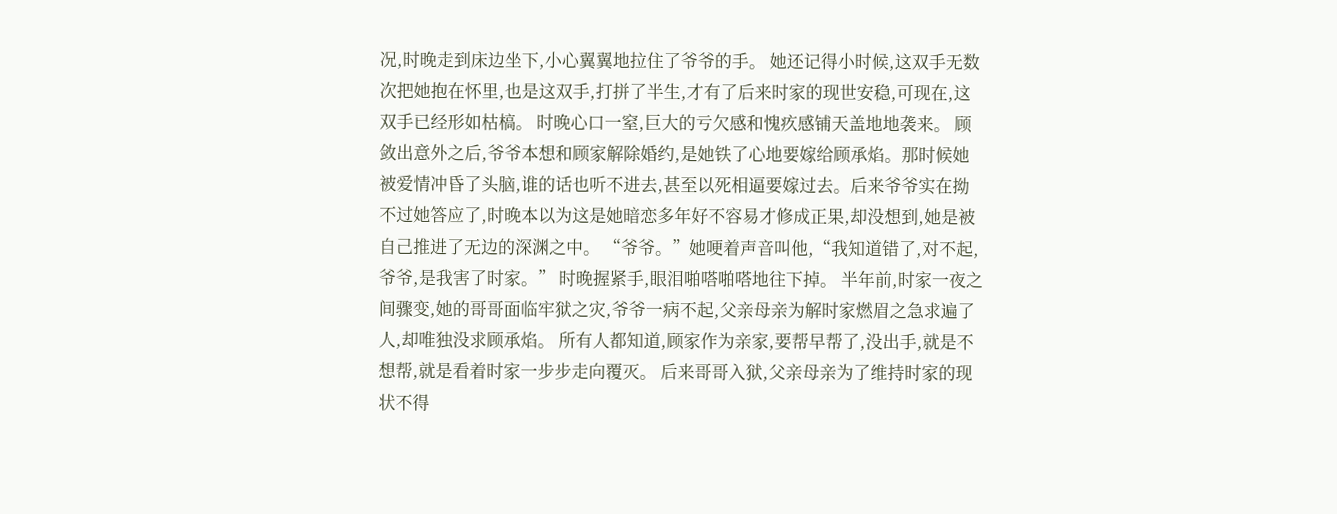况,时晚走到床边坐下,小心翼翼地拉住了爷爷的手。 她还记得小时候,这双手无数次把她抱在怀里,也是这双手,打拼了半生,才有了后来时家的现世安稳,可现在,这双手已经形如枯槁。 时晚心口一窒,巨大的亏欠感和愧疚感铺天盖地地袭来。 顾敛出意外之后,爷爷本想和顾家解除婚约,是她铁了心地要嫁给顾承焰。那时候她被爱情冲昏了头脑,谁的话也听不进去,甚至以死相逼要嫁过去。后来爷爷实在拗不过她答应了,时晚本以为这是她暗恋多年好不容易才修成正果,却没想到,她是被自己推进了无边的深渊之中。 “爷爷。”她哽着声音叫他,“我知道错了,对不起,爷爷,是我害了时家。” 时晚握紧手,眼泪啪嗒啪嗒地往下掉。 半年前,时家一夜之间骤变,她的哥哥面临牢狱之灾,爷爷一病不起,父亲母亲为解时家燃眉之急求遍了人,却唯独没求顾承焰。 所有人都知道,顾家作为亲家,要帮早帮了,没出手,就是不想帮,就是看着时家一步步走向覆灭。 后来哥哥入狱,父亲母亲为了维持时家的现状不得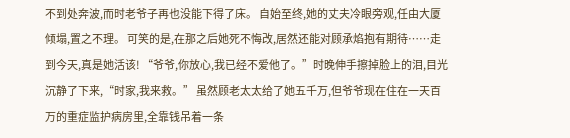不到处奔波,而时老爷子再也没能下得了床。 自始至终,她的丈夫冷眼旁观,任由大厦倾塌,置之不理。 可笑的是,在那之后她死不悔改,居然还能对顾承焰抱有期待……走到今天,真是她活该! “爷爷,你放心,我已经不爱他了。”时晚伸手擦掉脸上的泪,目光沉静了下来,“时家,我来救。” 虽然顾老太太给了她五千万,但爷爷现在住在一天百万的重症监护病房里,全靠钱吊着一条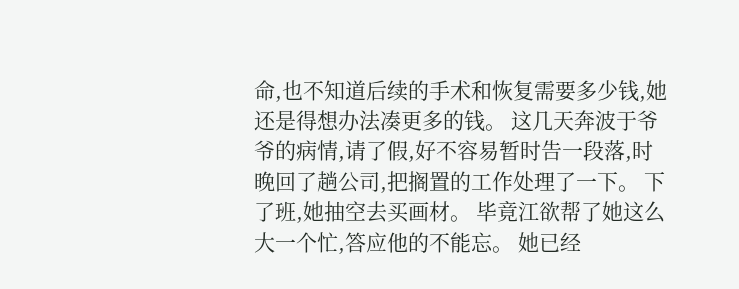命,也不知道后续的手术和恢复需要多少钱,她还是得想办法凑更多的钱。 这几天奔波于爷爷的病情,请了假,好不容易暂时告一段落,时晚回了趟公司,把搁置的工作处理了一下。 下了班,她抽空去买画材。 毕竟江欲帮了她这么大一个忙,答应他的不能忘。 她已经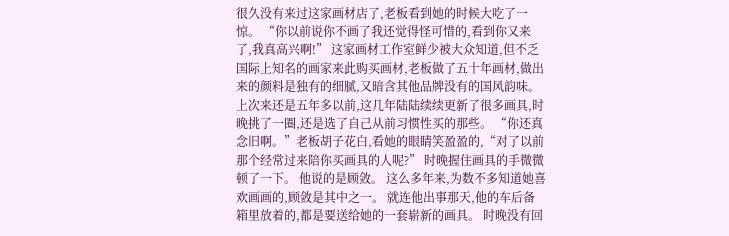很久没有来过这家画材店了,老板看到她的时候大吃了一惊。 “你以前说你不画了我还觉得怪可惜的,看到你又来了,我真高兴啊!” 这家画材工作室鲜少被大众知道,但不乏国际上知名的画家来此购买画材,老板做了五十年画材,做出来的颜料是独有的细腻,又暗含其他品牌没有的国风韵味。 上次来还是五年多以前,这几年陆陆续续更新了很多画具,时晚挑了一圈,还是选了自己从前习惯性买的那些。 “你还真念旧啊。”老板胡子花白,看她的眼睛笑盈盈的,“对了以前那个经常过来陪你买画具的人呢?” 时晚握住画具的手微微顿了一下。 他说的是顾敛。 这么多年来,为数不多知道她喜欢画画的,顾敛是其中之一。 就连他出事那天,他的车后备箱里放着的,都是要送给她的一套崭新的画具。 时晚没有回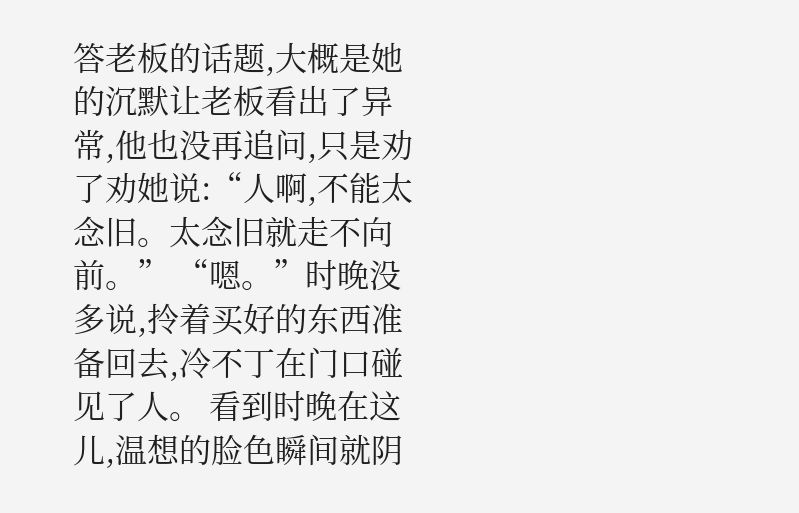答老板的话题,大概是她的沉默让老板看出了异常,他也没再追问,只是劝了劝她说:“人啊,不能太念旧。太念旧就走不向前。” “嗯。”时晚没多说,拎着买好的东西准备回去,冷不丁在门口碰见了人。 看到时晚在这儿,温想的脸色瞬间就阴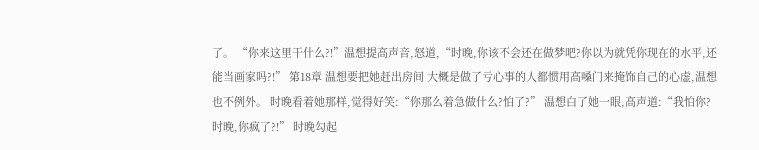了。 “你来这里干什么?!”温想提高声音,怒道,“时晚,你该不会还在做梦吧?你以为就凭你现在的水平,还能当画家吗?!” 第18章 温想要把她赶出房间 大概是做了亏心事的人都惯用高嗓门来掩饰自己的心虚,温想也不例外。 时晚看着她那样,觉得好笑:“你那么着急做什么?怕了?” 温想白了她一眼,高声道:“我怕你?时晚,你疯了?!” 时晚勾起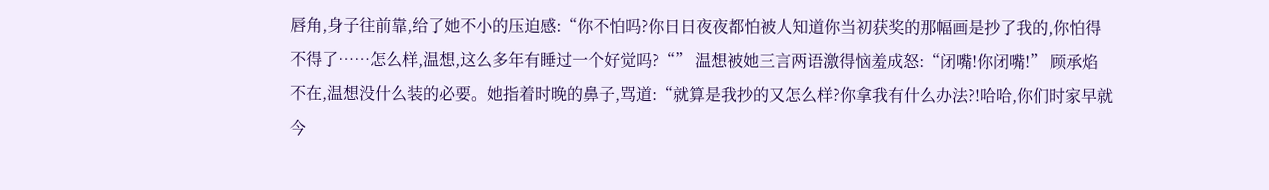唇角,身子往前靠,给了她不小的压迫感:“你不怕吗?你日日夜夜都怕被人知道你当初获奖的那幅画是抄了我的,你怕得不得了……怎么样,温想,这么多年有睡过一个好觉吗?“” 温想被她三言两语激得恼羞成怒:“闭嘴!你闭嘴!” 顾承焰不在,温想没什么装的必要。她指着时晚的鼻子,骂道:“就算是我抄的又怎么样?你拿我有什么办法?!哈哈,你们时家早就今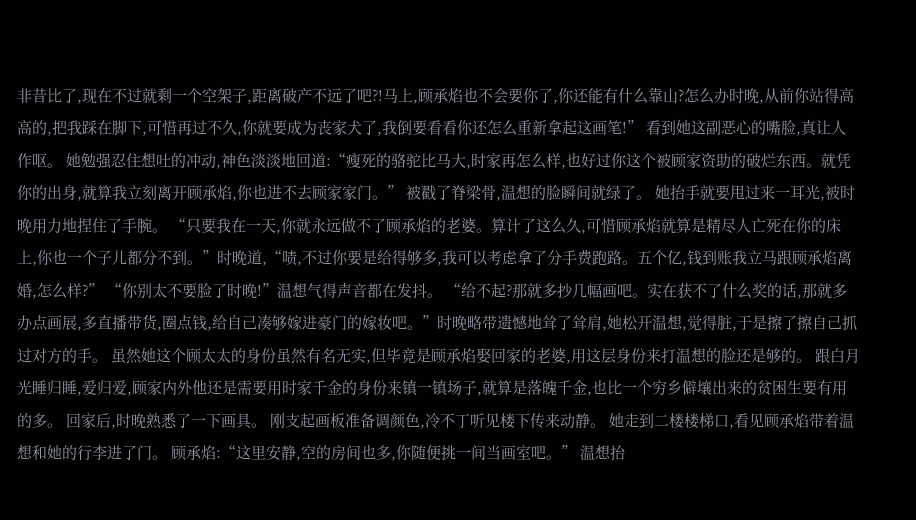非昔比了,现在不过就剩一个空架子,距离破产不远了吧?!马上,顾承焰也不会要你了,你还能有什么靠山?怎么办时晚,从前你站得高高的,把我踩在脚下,可惜再过不久,你就要成为丧家犬了,我倒要看看你还怎么重新拿起这画笔!” 看到她这副恶心的嘴脸,真让人作呕。 她勉强忍住想吐的冲动,神色淡淡地回道:“瘦死的骆驼比马大,时家再怎么样,也好过你这个被顾家资助的破烂东西。就凭你的出身,就算我立刻离开顾承焰,你也进不去顾家家门。” 被戳了脊梁骨,温想的脸瞬间就绿了。 她抬手就要甩过来一耳光,被时晚用力地捏住了手腕。 “只要我在一天,你就永远做不了顾承焰的老婆。算计了这么久,可惜顾承焰就算是精尽人亡死在你的床上,你也一个子儿都分不到。”时晚道,“啧,不过你要是给得够多,我可以考虑拿了分手费跑路。五个亿,钱到账我立马跟顾承焰离婚,怎么样?” “你别太不要脸了时晚!”温想气得声音都在发抖。 “给不起?那就多抄几幅画吧。实在获不了什么奖的话,那就多办点画展,多直播带货,圈点钱,给自己凑够嫁进豪门的嫁妆吧。”时晚略带遗憾地耸了耸肩,她松开温想,觉得脏,于是擦了擦自己抓过对方的手。 虽然她这个顾太太的身份虽然有名无实,但毕竟是顾承焰娶回家的老婆,用这层身份来打温想的脸还是够的。 跟白月光睡归睡,爱归爱,顾家内外他还是需要用时家千金的身份来镇一镇场子,就算是落魄千金,也比一个穷乡僻壤出来的贫困生要有用的多。 回家后,时晚熟悉了一下画具。 刚支起画板准备调颜色,冷不丁听见楼下传来动静。 她走到二楼楼梯口,看见顾承焰带着温想和她的行李进了门。 顾承焰:“这里安静,空的房间也多,你随便挑一间当画室吧。” 温想抬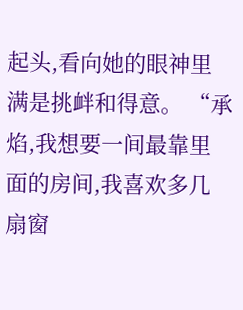起头,看向她的眼神里满是挑衅和得意。 “承焰,我想要一间最靠里面的房间,我喜欢多几扇窗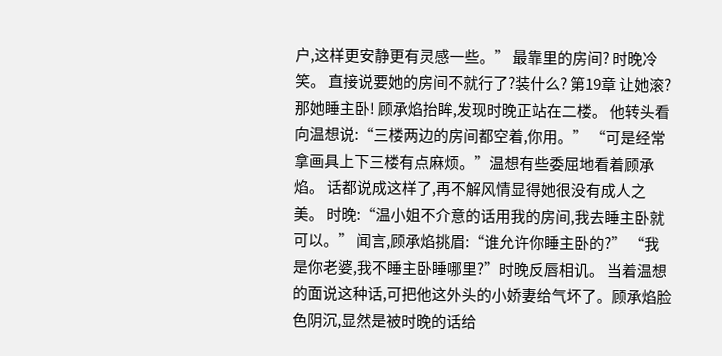户,这样更安静更有灵感一些。” 最靠里的房间? 时晚冷笑。 直接说要她的房间不就行了?装什么? 第19章 让她滚?那她睡主卧! 顾承焰抬眸,发现时晚正站在二楼。 他转头看向温想说:“三楼两边的房间都空着,你用。” “可是经常拿画具上下三楼有点麻烦。”温想有些委屈地看着顾承焰。 话都说成这样了,再不解风情显得她很没有成人之美。 时晚:“温小姐不介意的话用我的房间,我去睡主卧就可以。” 闻言,顾承焰挑眉:“谁允许你睡主卧的?” “我是你老婆,我不睡主卧睡哪里?”时晚反唇相讥。 当着温想的面说这种话,可把他这外头的小娇妻给气坏了。顾承焰脸色阴沉,显然是被时晚的话给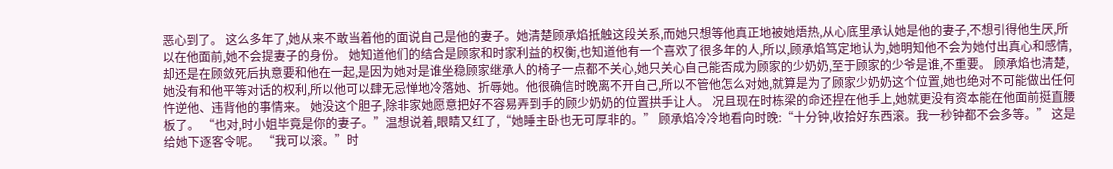恶心到了。 这么多年了,她从来不敢当着他的面说自己是他的妻子。她清楚顾承焰抵触这段关系,而她只想等他真正地被她焐热,从心底里承认她是他的妻子,不想引得他生厌,所以在他面前,她不会提妻子的身份。 她知道他们的结合是顾家和时家利益的权衡,也知道他有一个喜欢了很多年的人,所以,顾承焰笃定地认为,她明知他不会为她付出真心和感情,却还是在顾敛死后执意要和他在一起,是因为她对是谁坐稳顾家继承人的椅子一点都不关心,她只关心自己能否成为顾家的少奶奶,至于顾家的少爷是谁,不重要。 顾承焰也清楚,她没有和他平等对话的权利,所以他可以肆无忌惮地冷落她、折辱她。他很确信时晚离不开自己,所以不管他怎么对她,就算是为了顾家少奶奶这个位置,她也绝对不可能做出任何忤逆他、违背他的事情来。 她没这个胆子,除非家她愿意把好不容易弄到手的顾少奶奶的位置拱手让人。 况且现在时栋梁的命还捏在他手上,她就更没有资本能在他面前挺直腰板了。 “也对,时小姐毕竟是你的妻子。”温想说着,眼睛又红了,“她睡主卧也无可厚非的。” 顾承焰冷冷地看向时晚:“十分钟,收拾好东西滚。我一秒钟都不会多等。” 这是给她下逐客令呢。 “我可以滚。”时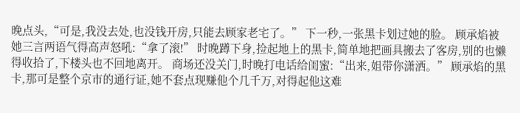晚点头,“可是,我没去处,也没钱开房,只能去顾家老宅了。” 下一秒,一张黑卡划过她的脸。 顾承焰被她三言两语气得高声怒吼:“拿了滚!” 时晚蹲下身,捡起地上的黑卡,简单地把画具搬去了客房,别的也懒得收拾了,下楼头也不回地离开。 商场还没关门,时晚打电话给闺蜜:“出来,姐带你潇洒。” 顾承焰的黑卡,那可是整个京市的通行证,她不套点现赚他个几千万,对得起他这难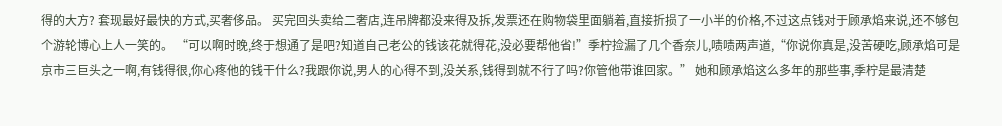得的大方? 套现最好最快的方式,买奢侈品。 买完回头卖给二奢店,连吊牌都没来得及拆,发票还在购物袋里面躺着,直接折损了一小半的价格,不过这点钱对于顾承焰来说,还不够包个游轮博心上人一笑的。 “可以啊时晚,终于想通了是吧?知道自己老公的钱该花就得花,没必要帮他省!”季柠捡漏了几个香奈儿,啧啧两声道,“你说你真是,没苦硬吃,顾承焰可是京市三巨头之一啊,有钱得很,你心疼他的钱干什么?我跟你说,男人的心得不到,没关系,钱得到就不行了吗?你管他带谁回家。” 她和顾承焰这么多年的那些事,季柠是最清楚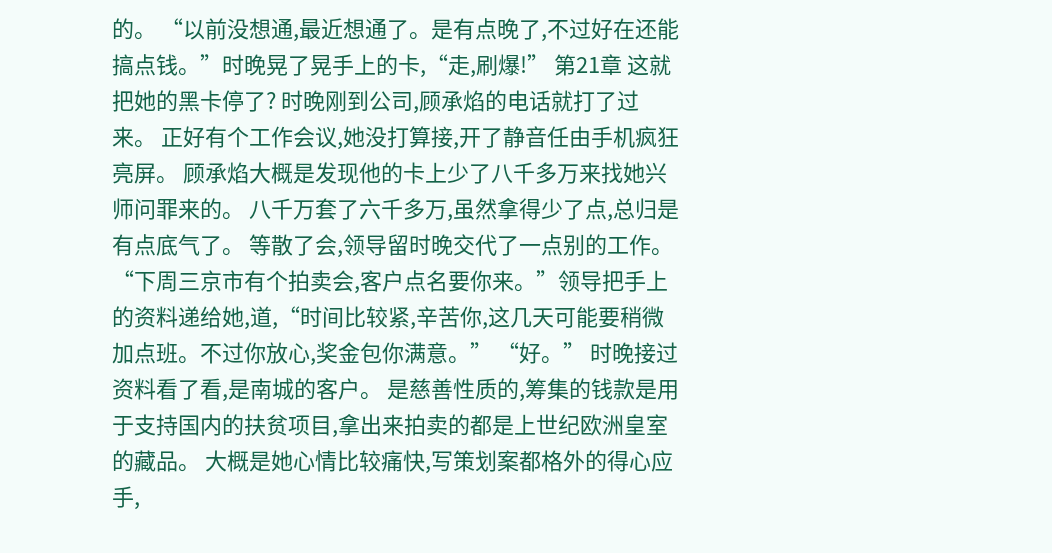的。 “以前没想通,最近想通了。是有点晚了,不过好在还能搞点钱。”时晚晃了晃手上的卡,“走,刷爆!” 第21章 这就把她的黑卡停了? 时晚刚到公司,顾承焰的电话就打了过来。 正好有个工作会议,她没打算接,开了静音任由手机疯狂亮屏。 顾承焰大概是发现他的卡上少了八千多万来找她兴师问罪来的。 八千万套了六千多万,虽然拿得少了点,总归是有点底气了。 等散了会,领导留时晚交代了一点别的工作。 “下周三京市有个拍卖会,客户点名要你来。”领导把手上的资料递给她,道,“时间比较紧,辛苦你,这几天可能要稍微加点班。不过你放心,奖金包你满意。” “好。” 时晚接过资料看了看,是南城的客户。 是慈善性质的,筹集的钱款是用于支持国内的扶贫项目,拿出来拍卖的都是上世纪欧洲皇室的藏品。 大概是她心情比较痛快,写策划案都格外的得心应手,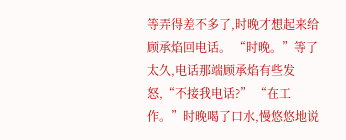等弄得差不多了,时晚才想起来给顾承焰回电话。 “时晚。”等了太久,电话那端顾承焰有些发怒,“不接我电话?” “在工作。”时晚喝了口水,慢悠悠地说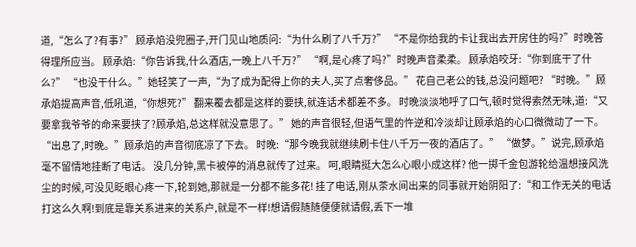道,“怎么了?有事?” 顾承焰没兜圈子,开门见山地质问:“为什么刷了八千万?” “不是你给我的卡让我出去开房住的吗?”时晚答得理所应当。 顾承焰:“你告诉我,什么酒店,一晚上八千万?” “啊,是心疼了吗?”时晚声音柔柔。 顾承焰咬牙:“你到底干了什么?” “也没干什么。”她轻笑了一声,“为了成为配得上你的夫人,买了点奢侈品。” 花自己老公的钱,总没问题吧? “时晚。”顾承焰提高声音,低吼道,“你想死?” 翻来覆去都是这样的要挟,就连话术都差不多。 时晚淡淡地呼了口气,顿时觉得索然无味,道:“又要拿我爷爷的命来要挟了?顾承焰,总这样就没意思了。” 她的声音很轻,但语气里的忤逆和冷淡却让顾承焰的心口微微动了一下。 “出息了,时晚。”顾承焰的声音彻底凉了下去。 时晚:“那今晚我就继续刷卡住八千万一夜的酒店了。” “做梦。”说完,顾承焰毫不留情地挂断了电话。 没几分钟,黑卡被停的消息就传了过来。 呵,眼睛挺大怎么心眼小成这样? 他一掷千金包游轮给温想接风洗尘的时候,可没见眨眼心疼一下,轮到她,那就是一分都不能多花! 挂了电话,刚从茶水间出来的同事就开始阴阳了:“和工作无关的电话打这么久啊!到底是靠关系进来的关系户,就是不一样!想请假随随便便就请假,丢下一堆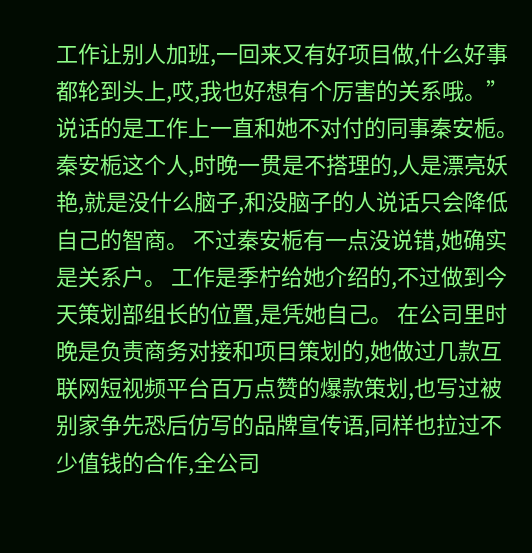工作让别人加班,一回来又有好项目做,什么好事都轮到头上,哎,我也好想有个厉害的关系哦。” 说话的是工作上一直和她不对付的同事秦安栀。 秦安栀这个人,时晚一贯是不搭理的,人是漂亮妖艳,就是没什么脑子,和没脑子的人说话只会降低自己的智商。 不过秦安栀有一点没说错,她确实是关系户。 工作是季柠给她介绍的,不过做到今天策划部组长的位置,是凭她自己。 在公司里时晚是负责商务对接和项目策划的,她做过几款互联网短视频平台百万点赞的爆款策划,也写过被别家争先恐后仿写的品牌宣传语,同样也拉过不少值钱的合作,全公司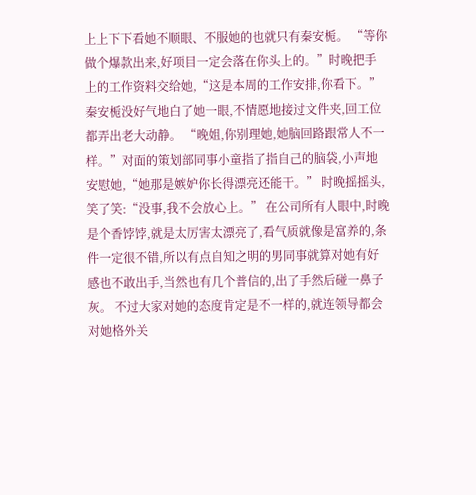上上下下看她不顺眼、不服她的也就只有秦安栀。 “等你做个爆款出来,好项目一定会落在你头上的。”时晚把手上的工作资料交给她,“这是本周的工作安排,你看下。” 秦安栀没好气地白了她一眼,不情愿地接过文件夹,回工位都弄出老大动静。 “晚姐,你别理她,她脑回路跟常人不一样。”对面的策划部同事小童指了指自己的脑袋,小声地安慰她,“她那是嫉妒你长得漂亮还能干。” 时晚摇摇头,笑了笑:“没事,我不会放心上。” 在公司所有人眼中,时晚是个香饽饽,就是太厉害太漂亮了,看气质就像是富养的,条件一定很不错,所以有点自知之明的男同事就算对她有好感也不敢出手,当然也有几个普信的,出了手然后碰一鼻子灰。 不过大家对她的态度肯定是不一样的,就连领导都会对她格外关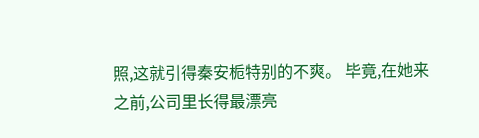照,这就引得秦安栀特别的不爽。 毕竟,在她来之前,公司里长得最漂亮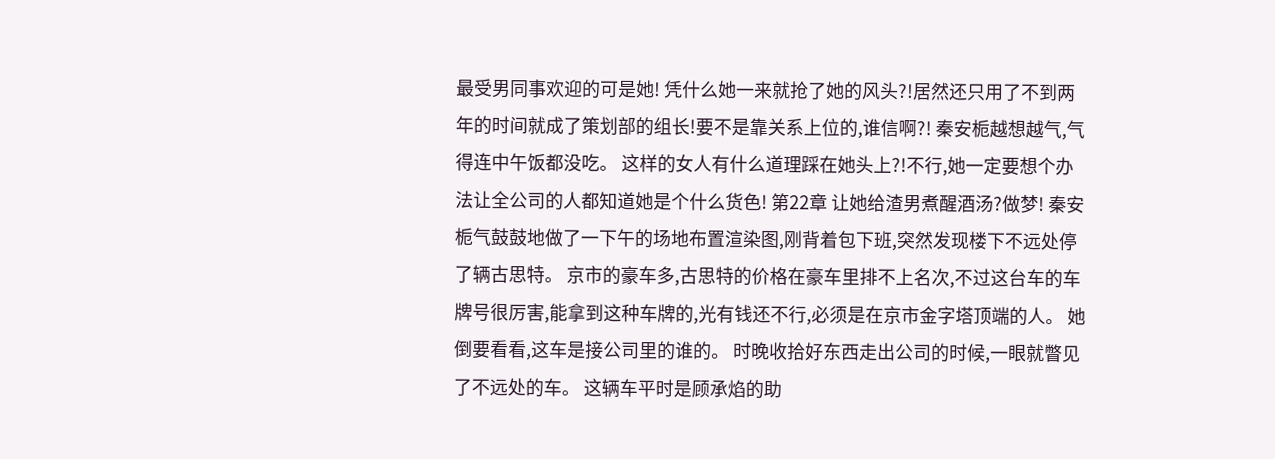最受男同事欢迎的可是她! 凭什么她一来就抢了她的风头?!居然还只用了不到两年的时间就成了策划部的组长!要不是靠关系上位的,谁信啊?! 秦安栀越想越气,气得连中午饭都没吃。 这样的女人有什么道理踩在她头上?!不行,她一定要想个办法让全公司的人都知道她是个什么货色! 第22章 让她给渣男煮醒酒汤?做梦! 秦安栀气鼓鼓地做了一下午的场地布置渲染图,刚背着包下班,突然发现楼下不远处停了辆古思特。 京市的豪车多,古思特的价格在豪车里排不上名次,不过这台车的车牌号很厉害,能拿到这种车牌的,光有钱还不行,必须是在京市金字塔顶端的人。 她倒要看看,这车是接公司里的谁的。 时晚收拾好东西走出公司的时候,一眼就瞥见了不远处的车。 这辆车平时是顾承焰的助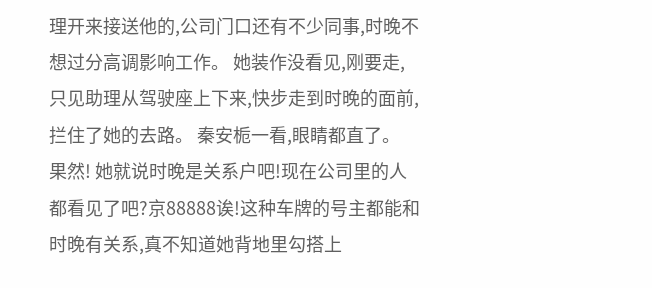理开来接送他的,公司门口还有不少同事,时晚不想过分高调影响工作。 她装作没看见,刚要走,只见助理从驾驶座上下来,快步走到时晚的面前,拦住了她的去路。 秦安栀一看,眼睛都直了。 果然! 她就说时晚是关系户吧!现在公司里的人都看见了吧?京88888诶!这种车牌的号主都能和时晚有关系,真不知道她背地里勾搭上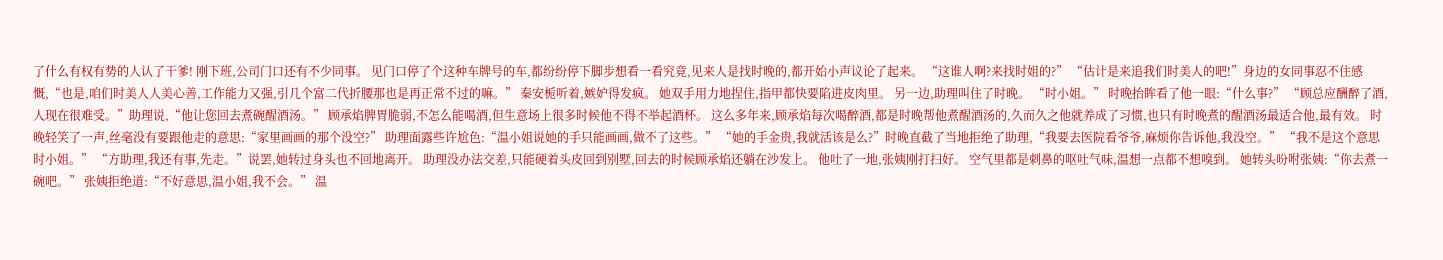了什么有权有势的人认了干爹! 刚下班,公司门口还有不少同事。 见门口停了个这种车牌号的车,都纷纷停下脚步想看一看究竟,见来人是找时晚的,都开始小声议论了起来。 “这谁人啊?来找时姐的?” “估计是来追我们时美人的吧!”身边的女同事忍不住感慨,“也是,咱们时美人人美心善,工作能力又强,引几个富二代折腰那也是再正常不过的嘛。” 秦安栀听着,嫉妒得发疯。 她双手用力地捏住,指甲都快要陷进皮肉里。 另一边,助理叫住了时晚。 “时小姐。” 时晚抬眸看了他一眼:“什么事?” “顾总应酬醉了酒,人现在很难受。”助理说,“他让您回去煮碗醒酒汤。” 顾承焰脾胃脆弱,不怎么能喝酒,但生意场上很多时候他不得不举起酒杯。 这么多年来,顾承焰每次喝醉酒,都是时晚帮他煮醒酒汤的,久而久之他就养成了习惯,也只有时晚煮的醒酒汤最适合他,最有效。 时晚轻笑了一声,丝毫没有要跟他走的意思:“家里画画的那个没空?” 助理面露些许尬色:“温小姐说她的手只能画画,做不了这些。” “她的手金贵,我就活该是么?”时晚直截了当地拒绝了助理,“我要去医院看爷爷,麻烦你告诉他,我没空。” “我不是这个意思时小姐。” “方助理,我还有事,先走。”说罢,她转过身头也不回地离开。 助理没办法交差,只能硬着头皮回到别墅,回去的时候顾承焰还躺在沙发上。 他吐了一地,张姨刚打扫好。 空气里都是刺鼻的呕吐气味,温想一点都不想嗅到。 她转头吩咐张姨:“你去煮一碗吧。” 张姨拒绝道:“不好意思,温小姐,我不会。” 温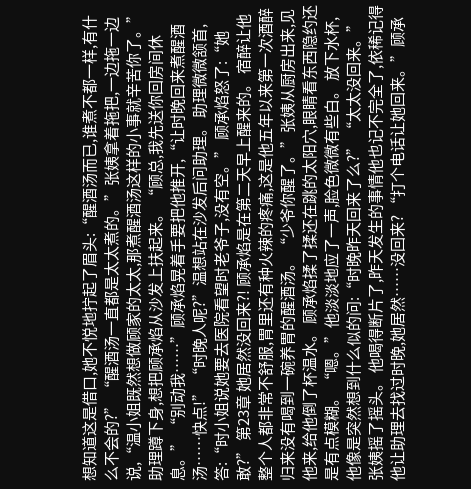想知道这是借口,她不悦地拧起了眉头:“醒酒汤而已,谁煮不都一样,有什么不会的?” “醒酒汤一直都是太太煮的。”张姨拿着拖把,一边拖一边说,“温小姐既然想做顾家的太太,那煮醒酒汤这样的小事就辛苦你了。” 助理蹲下身,想把顾承焰从沙发上扶起来。 “顾总,我先送你回房间休息。” “别动我……”顾承焰晃着手要把他推开,“让时晚回来煮醒酒汤……快点!” “时晚人呢?”温想站在沙发后问助理。 助理微微颔首,答:“时小姐说她要去医院看望时老爷子,没有空。” 顾承焰怒了:“她敢?” 第23章 她居然没回来?! 顾承焰是在第二天早上醒来的。 宿醉让他整个人都非常不舒服,胃里还有种火辣的疼痛,这是他五年以来第一次酒醉归来没有喝到一碗养胃的醒酒汤。 “少爷你醒了。”张姨从厨房出来,见他来,给他倒了杯温水。 顾承焰揉了揉还在跳的太阳穴,眼睛看东西隐约还是有点模糊。 “嗯。”他淡淡地应了一声,脸色微微有些白。 放下水杯,他像是突然想到什么似的问:“时晚昨天回来了么?” “太太没回来。”张姨摇了摇头。 他喝得断片了,昨天发生的事情他也记不完全了,依稀记得他让助理去找过时晚,她居然……没回来? “打个电话让她回来。”顾承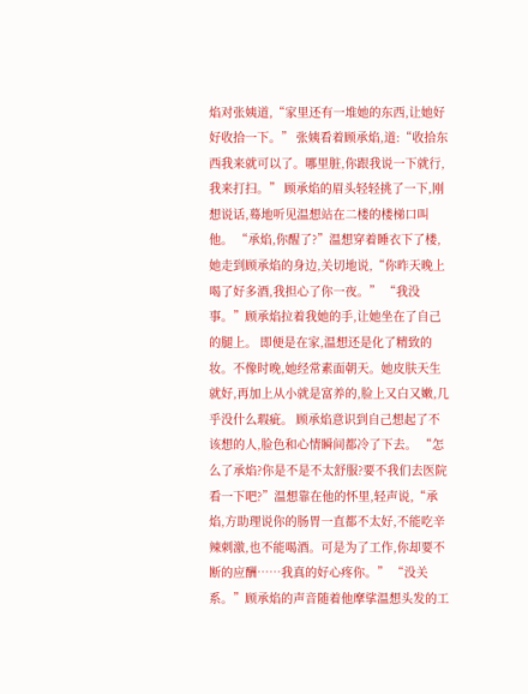焰对张姨道,“家里还有一堆她的东西,让她好好收拾一下。” 张姨看着顾承焰,道:“收拾东西我来就可以了。哪里脏,你跟我说一下就行,我来打扫。” 顾承焰的眉头轻轻挑了一下,刚想说话,蓦地听见温想站在二楼的楼梯口叫他。 “承焰,你醒了?”温想穿着睡衣下了楼,她走到顾承焰的身边,关切地说,“你昨天晚上喝了好多酒,我担心了你一夜。” “我没事。”顾承焰拉着我她的手,让她坐在了自己的腿上。 即便是在家,温想还是化了精致的妆。不像时晚,她经常素面朝天。她皮肤天生就好,再加上从小就是富养的,脸上又白又嫩,几乎没什么瑕疵。 顾承焰意识到自己想起了不该想的人,脸色和心情瞬间都冷了下去。 “怎么了承焰?你是不是不太舒服?要不我们去医院看一下吧?”温想靠在他的怀里,轻声说,“承焰,方助理说你的肠胃一直都不太好,不能吃辛辣刺激,也不能喝酒。可是为了工作,你却要不断的应酬……我真的好心疼你。” “没关系。”顾承焰的声音随着他摩挲温想头发的工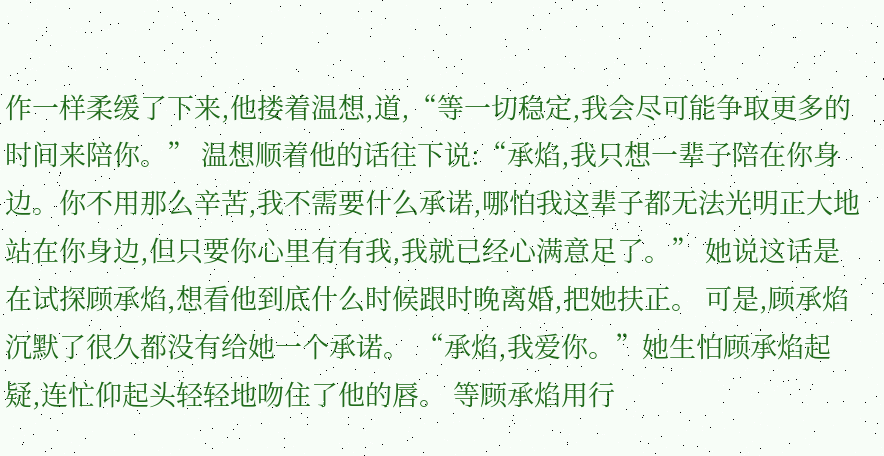作一样柔缓了下来,他搂着温想,道,“等一切稳定,我会尽可能争取更多的时间来陪你。” 温想顺着他的话往下说:“承焰,我只想一辈子陪在你身边。你不用那么辛苦,我不需要什么承诺,哪怕我这辈子都无法光明正大地站在你身边,但只要你心里有有我,我就已经心满意足了。” 她说这话是在试探顾承焰,想看他到底什么时候跟时晚离婚,把她扶正。 可是,顾承焰沉默了很久都没有给她一个承诺。 “承焰,我爱你。”她生怕顾承焰起疑,连忙仰起头轻轻地吻住了他的唇。 等顾承焰用行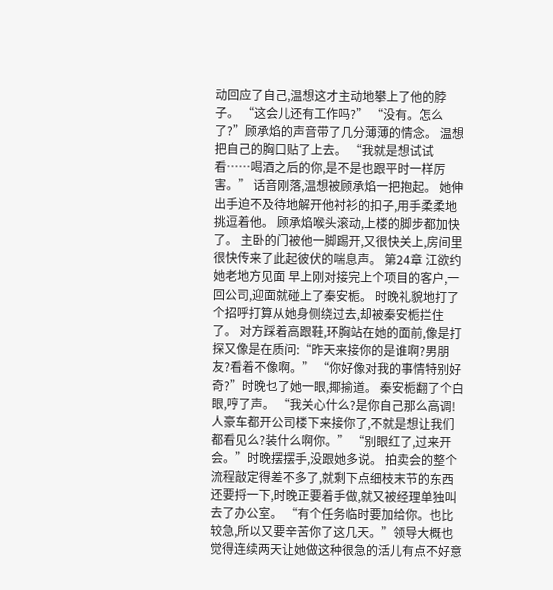动回应了自己,温想这才主动地攀上了他的脖子。 “这会儿还有工作吗?” “没有。怎么了?”顾承焰的声音带了几分薄薄的情念。 温想把自己的胸口贴了上去。 “我就是想试试看……喝酒之后的你,是不是也跟平时一样厉害。” 话音刚落,温想被顾承焰一把抱起。 她伸出手迫不及待地解开他衬衫的扣子,用手柔柔地挑逗着他。 顾承焰喉头滚动,上楼的脚步都加快了。 主卧的门被他一脚踢开,又很快关上,房间里很快传来了此起彼伏的喘息声。 第24章 江欲约她老地方见面 早上刚对接完上个项目的客户,一回公司,迎面就碰上了秦安栀。 时晚礼貌地打了个招呼打算从她身侧绕过去,却被秦安栀拦住了。 对方踩着高跟鞋,环胸站在她的面前,像是打探又像是在质问:“昨天来接你的是谁啊?男朋友?看着不像啊。” “你好像对我的事情特别好奇?”时晚乜了她一眼,揶揄道。 秦安栀翻了个白眼,哼了声。 “我关心什么?是你自己那么高调!人豪车都开公司楼下来接你了,不就是想让我们都看见么?装什么啊你。” “别眼红了,过来开会。”时晚摆摆手,没跟她多说。 拍卖会的整个流程敲定得差不多了,就剩下点细枝末节的东西还要捋一下,时晚正要着手做,就又被经理单独叫去了办公室。 “有个任务临时要加给你。也比较急,所以又要辛苦你了这几天。”领导大概也觉得连续两天让她做这种很急的活儿有点不好意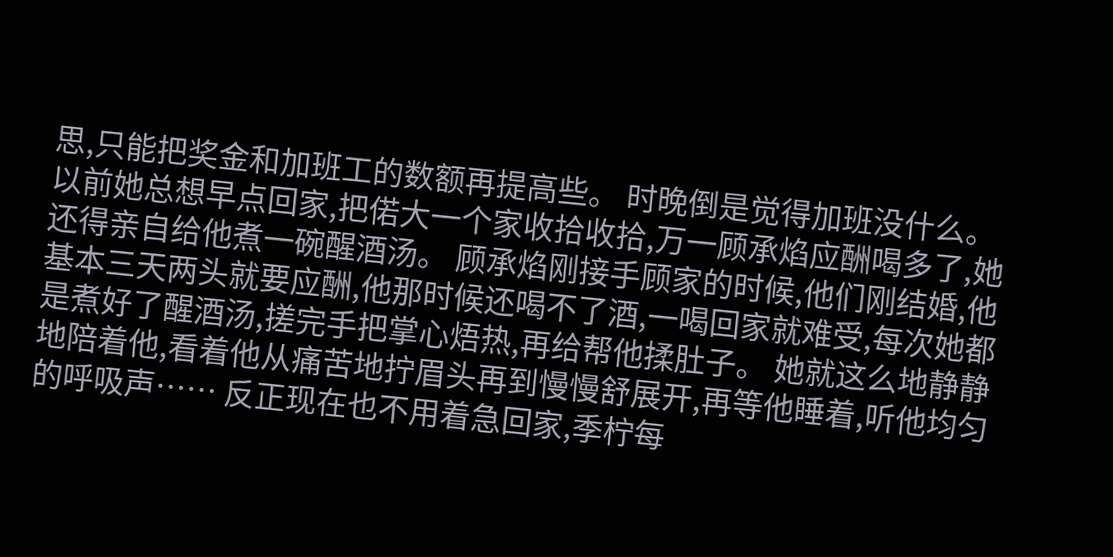思,只能把奖金和加班工的数额再提高些。 时晚倒是觉得加班没什么。 以前她总想早点回家,把偌大一个家收拾收拾,万一顾承焰应酬喝多了,她还得亲自给他煮一碗醒酒汤。 顾承焰刚接手顾家的时候,他们刚结婚,他基本三天两头就要应酬,他那时候还喝不了酒,一喝回家就难受,每次她都是煮好了醒酒汤,搓完手把掌心焐热,再给帮他揉肚子。 她就这么地静静地陪着他,看着他从痛苦地拧眉头再到慢慢舒展开,再等他睡着,听他均匀的呼吸声…… 反正现在也不用着急回家,季柠每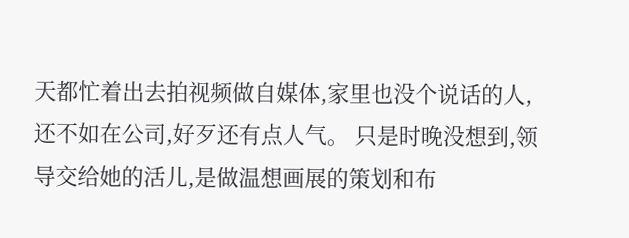天都忙着出去拍视频做自媒体,家里也没个说话的人,还不如在公司,好歹还有点人气。 只是时晚没想到,领导交给她的活儿,是做温想画展的策划和布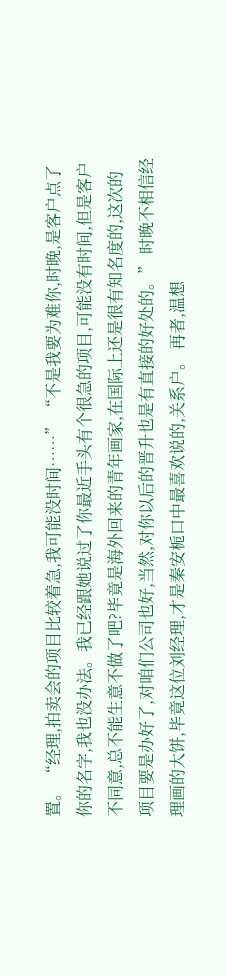置。 “经理,拍卖会的项目比较着急,我可能没时间……” “不是我要为难你,时晚,是客户点了你的名字,我也没办法。我已经跟她说过了你最近手头有个很急的项目,可能没有时间,但是客户不同意,总不能生意不做了吧?毕竟是海外回来的青年画家,在国际上还是很有知名度的,这次的项目要是办好了,对咱们公司也好,当然,对你以后的晋升也是有直接的好处的。” 时晚不相信经理画的大饼,毕竟这位刘经理,才是秦安栀口中最喜欢说的,关系户。 再者,温想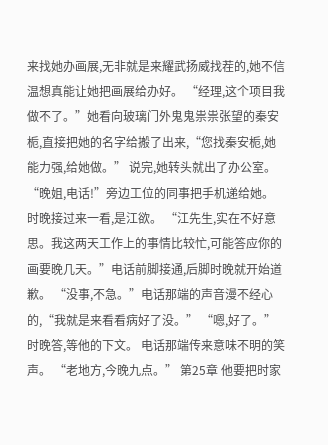来找她办画展,无非就是来耀武扬威找茬的,她不信温想真能让她把画展给办好。 “经理,这个项目我做不了。”她看向玻璃门外鬼鬼祟祟张望的秦安栀,直接把她的名字给搬了出来,“您找秦安栀,她能力强,给她做。” 说完,她转头就出了办公室。 “晚姐,电话!”旁边工位的同事把手机递给她。 时晚接过来一看,是江欲。 “江先生,实在不好意思。我这两天工作上的事情比较忙,可能答应你的画要晚几天。”电话前脚接通,后脚时晚就开始道歉。 “没事,不急。”电话那端的声音漫不经心的,“我就是来看看病好了没。” “嗯,好了。”时晚答,等他的下文。 电话那端传来意味不明的笑声。 “老地方,今晚九点。” 第25章 他要把时家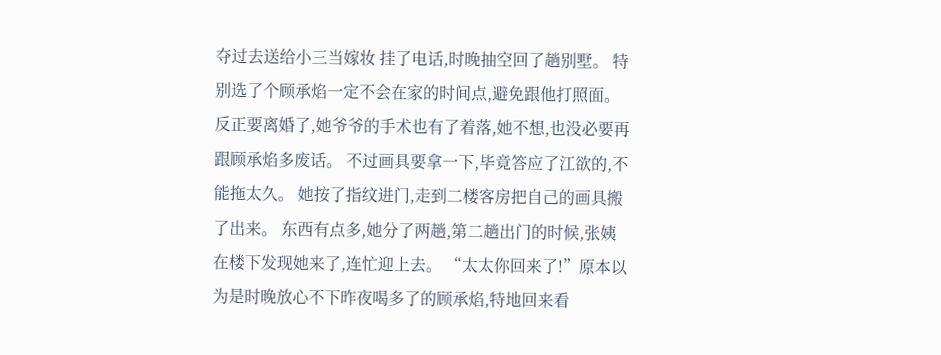夺过去送给小三当嫁妆 挂了电话,时晚抽空回了趟别墅。 特别选了个顾承焰一定不会在家的时间点,避免跟他打照面。 反正要离婚了,她爷爷的手术也有了着落,她不想,也没必要再跟顾承焰多废话。 不过画具要拿一下,毕竟答应了江欲的,不能拖太久。 她按了指纹进门,走到二楼客房把自己的画具搬了出来。 东西有点多,她分了两趟,第二趟出门的时候,张姨在楼下发现她来了,连忙迎上去。 “太太你回来了!”原本以为是时晚放心不下昨夜喝多了的顾承焰,特地回来看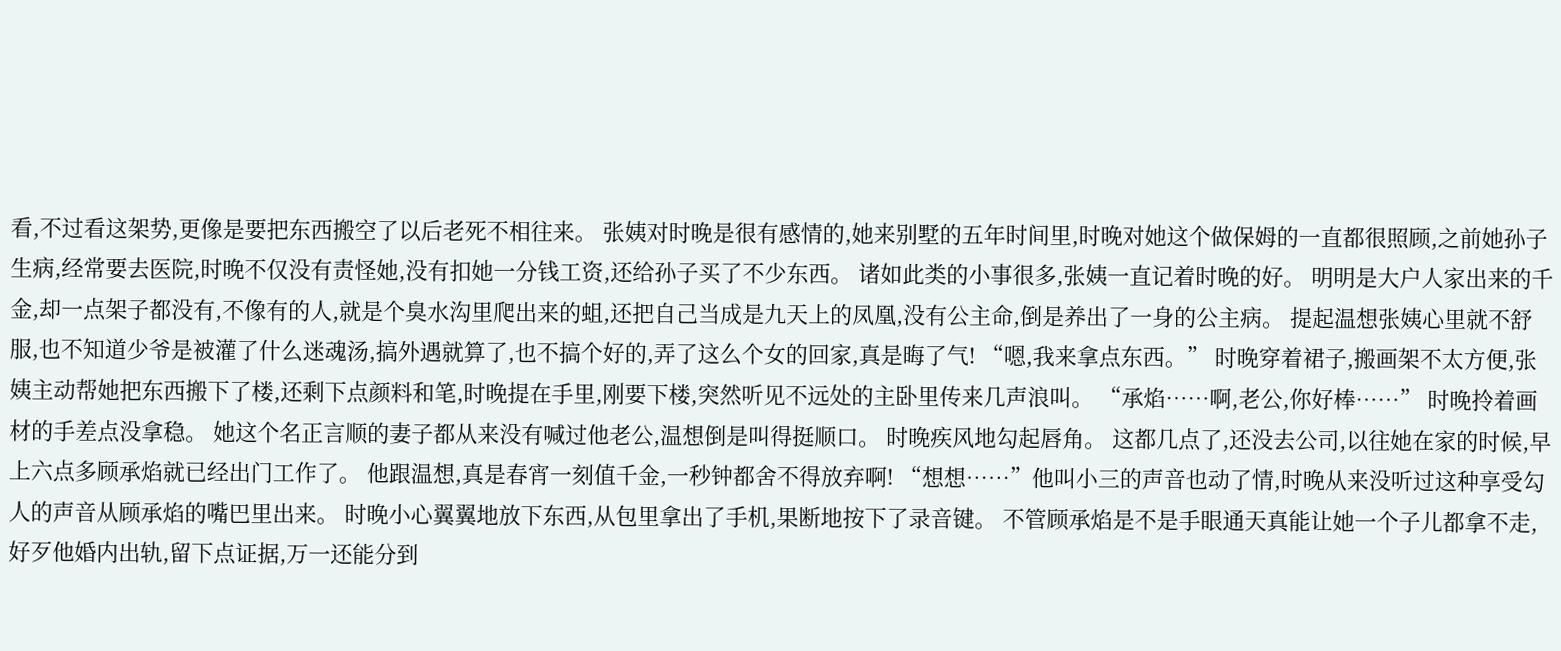看,不过看这架势,更像是要把东西搬空了以后老死不相往来。 张姨对时晚是很有感情的,她来别墅的五年时间里,时晚对她这个做保姆的一直都很照顾,之前她孙子生病,经常要去医院,时晚不仅没有责怪她,没有扣她一分钱工资,还给孙子买了不少东西。 诸如此类的小事很多,张姨一直记着时晚的好。 明明是大户人家出来的千金,却一点架子都没有,不像有的人,就是个臭水沟里爬出来的蛆,还把自己当成是九天上的凤凰,没有公主命,倒是养出了一身的公主病。 提起温想张姨心里就不舒服,也不知道少爷是被灌了什么迷魂汤,搞外遇就算了,也不搞个好的,弄了这么个女的回家,真是晦了气! “嗯,我来拿点东西。” 时晚穿着裙子,搬画架不太方便,张姨主动帮她把东西搬下了楼,还剩下点颜料和笔,时晚提在手里,刚要下楼,突然听见不远处的主卧里传来几声浪叫。 “承焰……啊,老公,你好棒……” 时晚拎着画材的手差点没拿稳。 她这个名正言顺的妻子都从来没有喊过他老公,温想倒是叫得挺顺口。 时晚疾风地勾起唇角。 这都几点了,还没去公司,以往她在家的时候,早上六点多顾承焰就已经出门工作了。 他跟温想,真是春宵一刻值千金,一秒钟都舍不得放弃啊! “想想……”他叫小三的声音也动了情,时晚从来没听过这种享受勾人的声音从顾承焰的嘴巴里出来。 时晚小心翼翼地放下东西,从包里拿出了手机,果断地按下了录音键。 不管顾承焰是不是手眼通天真能让她一个子儿都拿不走,好歹他婚内出轨,留下点证据,万一还能分到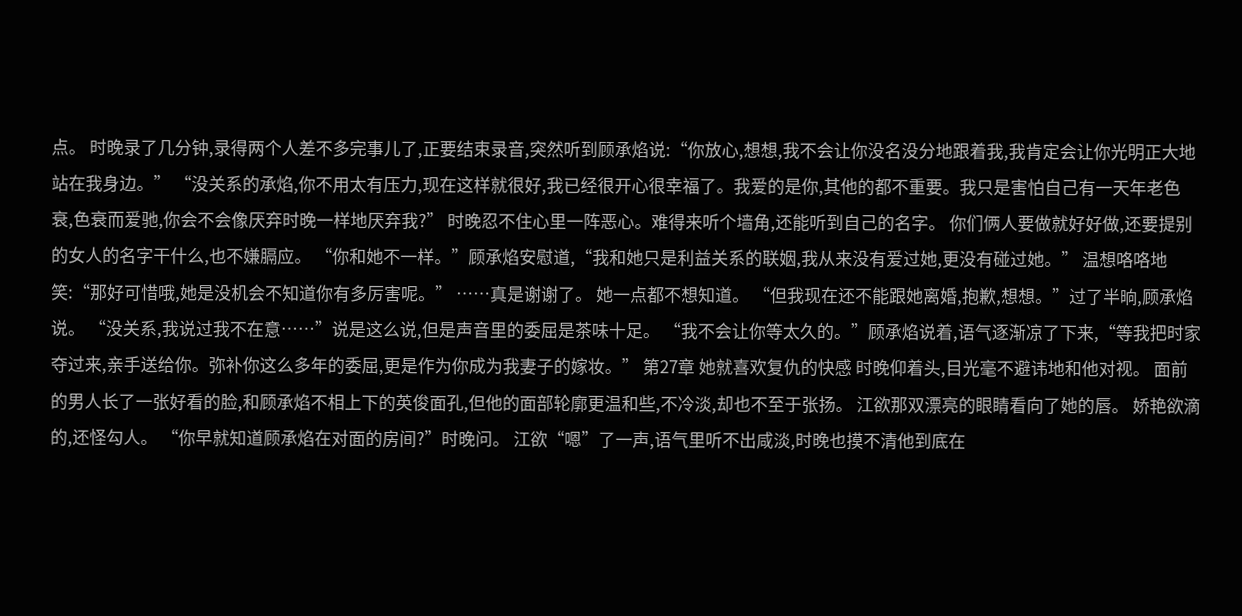点。 时晚录了几分钟,录得两个人差不多完事儿了,正要结束录音,突然听到顾承焰说:“你放心,想想,我不会让你没名没分地跟着我,我肯定会让你光明正大地站在我身边。” “没关系的承焰,你不用太有压力,现在这样就很好,我已经很开心很幸福了。我爱的是你,其他的都不重要。我只是害怕自己有一天年老色衰,色衰而爱驰,你会不会像厌弃时晚一样地厌弃我?” 时晚忍不住心里一阵恶心。难得来听个墙角,还能听到自己的名字。 你们俩人要做就好好做,还要提别的女人的名字干什么,也不嫌膈应。 “你和她不一样。”顾承焰安慰道,“我和她只是利益关系的联姻,我从来没有爱过她,更没有碰过她。” 温想咯咯地笑:“那好可惜哦,她是没机会不知道你有多厉害呢。” ……真是谢谢了。 她一点都不想知道。 “但我现在还不能跟她离婚,抱歉,想想。”过了半晌,顾承焰说。 “没关系,我说过我不在意……”说是这么说,但是声音里的委屈是茶味十足。 “我不会让你等太久的。”顾承焰说着,语气逐渐凉了下来,“等我把时家夺过来,亲手送给你。弥补你这么多年的委屈,更是作为你成为我妻子的嫁妆。” 第27章 她就喜欢复仇的快感 时晚仰着头,目光毫不避讳地和他对视。 面前的男人长了一张好看的脸,和顾承焰不相上下的英俊面孔,但他的面部轮廓更温和些,不冷淡,却也不至于张扬。 江欲那双漂亮的眼睛看向了她的唇。 娇艳欲滴的,还怪勾人。 “你早就知道顾承焰在对面的房间?”时晚问。 江欲“嗯”了一声,语气里听不出咸淡,时晚也摸不清他到底在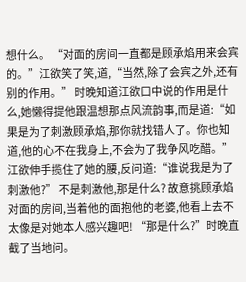想什么。 “对面的房间一直都是顾承焰用来会宾的。”江欲笑了笑,道,“当然,除了会宾之外,还有别的作用。” 时晚知道江欲口中说的作用是什么,她懒得提他跟温想那点风流韵事,而是道:“如果是为了刺激顾承焰,那你就找错人了。你也知道,他的心不在我身上,不会为了我争风吃醋。” 江欲伸手揽住了她的腰,反问道:“谁说我是为了刺激他?” 不是刺激他,那是什么? 故意挑顾承焰对面的房间,当着他的面抱他的老婆,他看上去不太像是对她本人感兴趣吧! “那是什么?”时晚直截了当地问。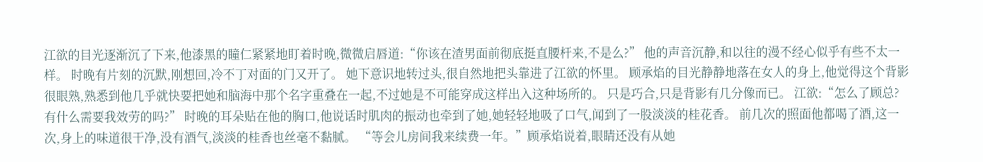江欲的目光逐渐沉了下来,他漆黑的瞳仁紧紧地盯着时晚,微微启唇道:“你该在渣男面前彻底挺直腰杆来,不是么?” 他的声音沉静,和以往的漫不经心似乎有些不太一样。 时晚有片刻的沉默,刚想回,冷不丁对面的门又开了。 她下意识地转过头,很自然地把头靠进了江欲的怀里。 顾承焰的目光静静地落在女人的身上,他觉得这个背影很眼熟,熟悉到他几乎就快要把她和脑海中那个名字重叠在一起,不过她是不可能穿成这样出入这种场所的。 只是巧合,只是背影有几分像而已。 江欲:“怎么了顾总?有什么需要我效劳的吗?” 时晚的耳朵贴在他的胸口,他说话时肌肉的振动也牵到了她,她轻轻地吸了口气,闻到了一股淡淡的桂花香。 前几次的照面他都喝了酒,这一次,身上的味道很干净,没有酒气,淡淡的桂香也丝毫不黏腻。 “等会儿房间我来续费一年。”顾承焰说着,眼睛还没有从她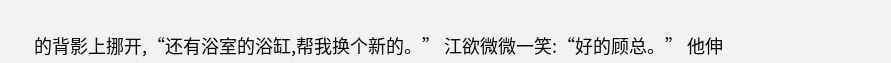的背影上挪开,“还有浴室的浴缸,帮我换个新的。” 江欲微微一笑:“好的顾总。” 他伸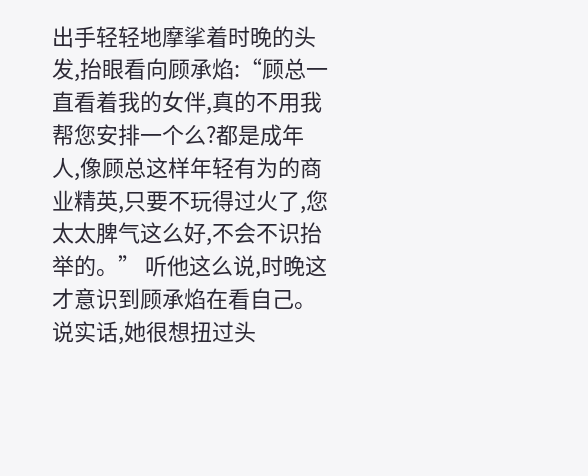出手轻轻地摩挲着时晚的头发,抬眼看向顾承焰:“顾总一直看着我的女伴,真的不用我帮您安排一个么?都是成年人,像顾总这样年轻有为的商业精英,只要不玩得过火了,您太太脾气这么好,不会不识抬举的。” 听他这么说,时晚这才意识到顾承焰在看自己。 说实话,她很想扭过头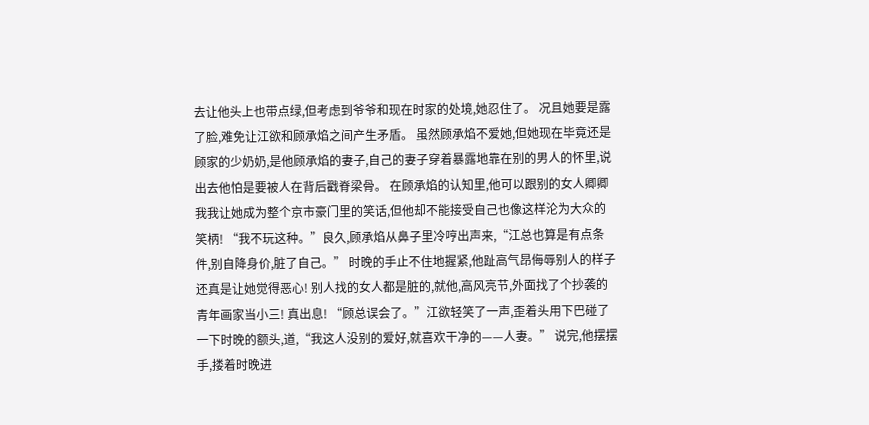去让他头上也带点绿,但考虑到爷爷和现在时家的处境,她忍住了。 况且她要是露了脸,难免让江欲和顾承焰之间产生矛盾。 虽然顾承焰不爱她,但她现在毕竟还是顾家的少奶奶,是他顾承焰的妻子,自己的妻子穿着暴露地靠在别的男人的怀里,说出去他怕是要被人在背后戳脊梁骨。 在顾承焰的认知里,他可以跟别的女人卿卿我我让她成为整个京市豪门里的笑话,但他却不能接受自己也像这样沦为大众的笑柄! “我不玩这种。”良久,顾承焰从鼻子里冷哼出声来,“江总也算是有点条件,别自降身价,脏了自己。” 时晚的手止不住地握紧,他趾高气昂侮辱别人的样子还真是让她觉得恶心! 别人找的女人都是脏的,就他,高风亮节,外面找了个抄袭的青年画家当小三! 真出息! “顾总误会了。”江欲轻笑了一声,歪着头用下巴碰了一下时晚的额头,道,“我这人没别的爱好,就喜欢干净的——人妻。” 说完,他摆摆手,搂着时晚进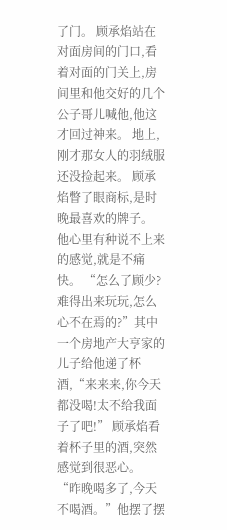了门。 顾承焰站在对面房间的门口,看着对面的门关上,房间里和他交好的几个公子哥儿喊他,他这才回过神来。 地上,刚才那女人的羽绒服还没捡起来。 顾承焰瞥了眼商标,是时晚最喜欢的牌子。 他心里有种说不上来的感觉,就是不痛快。 “怎么了顾少?难得出来玩玩,怎么心不在焉的?”其中一个房地产大亨家的儿子给他递了杯酒,“来来来,你今天都没喝!太不给我面子了吧!” 顾承焰看着杯子里的酒,突然感觉到很恶心。 “昨晚喝多了,今天不喝酒。”他摆了摆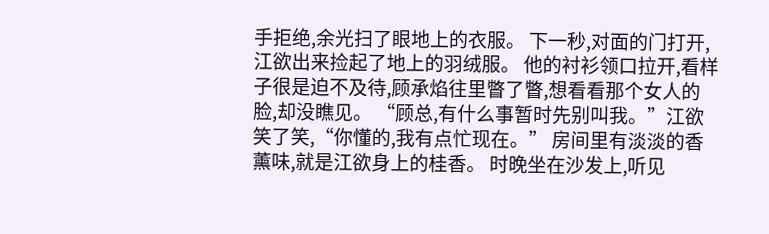手拒绝,余光扫了眼地上的衣服。 下一秒,对面的门打开,江欲出来捡起了地上的羽绒服。 他的衬衫领口拉开,看样子很是迫不及待,顾承焰往里瞥了瞥,想看看那个女人的脸,却没瞧见。 “顾总,有什么事暂时先别叫我。”江欲笑了笑,“你懂的,我有点忙现在。” 房间里有淡淡的香薰味,就是江欲身上的桂香。 时晚坐在沙发上,听见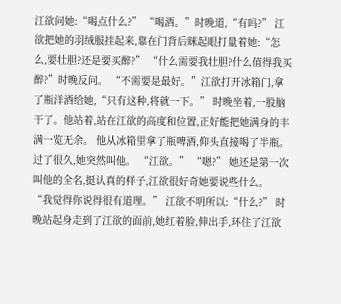江欲问她:“喝点什么?” “喝酒。”时晚道,“有吗?” 江欲把她的羽绒服挂起来,靠在门背后眯起眼打量着她:“怎么,要壮胆?还是要买醉?” “什么需要我壮胆?什么值得我买醉?”时晚反问。 “不需要是最好。”江欲打开冰箱门,拿了瓶洋酒给她,“只有这种,将就一下。” 时晚坐着,一股脑干了。他站着,站在江欲的高度和位置,正好能把她满身的丰满一览无余。 他从冰箱里拿了瓶啤酒,仰头直接喝了半瓶。 过了很久,她突然叫他。 “江欲。” “嗯?” 她还是第一次叫他的全名,挺认真的样子,江欲很好奇她要说些什么。 “我觉得你说得很有道理。” 江欲不明所以:“什么?” 时晚站起身走到了江欲的面前,她红着脸,伸出手,环住了江欲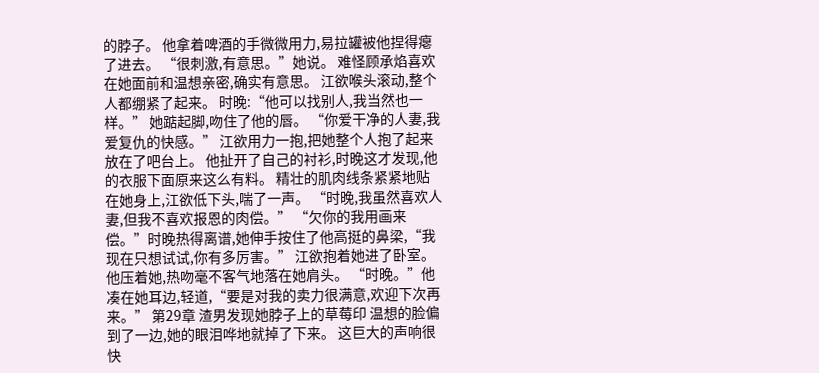的脖子。 他拿着啤酒的手微微用力,易拉罐被他捏得瘪了进去。 “很刺激,有意思。”她说。 难怪顾承焰喜欢在她面前和温想亲密,确实有意思。 江欲喉头滚动,整个人都绷紧了起来。 时晚:“他可以找别人,我当然也一样。” 她踮起脚,吻住了他的唇。 “你爱干净的人妻,我爱复仇的快感。” 江欲用力一抱,把她整个人抱了起来放在了吧台上。 他扯开了自己的衬衫,时晚这才发现,他的衣服下面原来这么有料。 精壮的肌肉线条紧紧地贴在她身上,江欲低下头,喘了一声。 “时晚,我虽然喜欢人妻,但我不喜欢报恩的肉偿。” “欠你的我用画来偿。”时晚热得离谱,她伸手按住了他高挺的鼻梁,“我现在只想试试,你有多厉害。” 江欲抱着她进了卧室。 他压着她,热吻毫不客气地落在她肩头。 “时晚。”他凑在她耳边,轻道,“要是对我的卖力很满意,欢迎下次再来。” 第29章 渣男发现她脖子上的草莓印 温想的脸偏到了一边,她的眼泪哗地就掉了下来。 这巨大的声响很快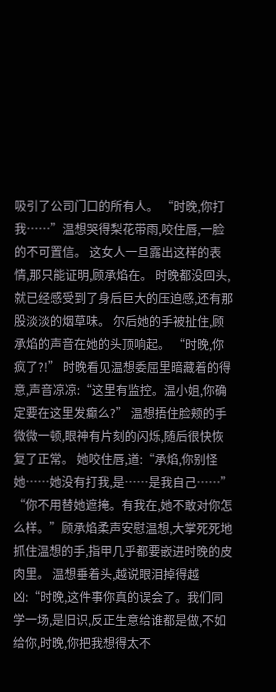吸引了公司门口的所有人。 “时晚,你打我……”温想哭得梨花带雨,咬住唇,一脸的不可置信。 这女人一旦露出这样的表情,那只能证明,顾承焰在。 时晚都没回头,就已经感受到了身后巨大的压迫感,还有那股淡淡的烟草味。 尔后她的手被扯住,顾承焰的声音在她的头顶响起。 “时晚,你疯了?!” 时晚看见温想委屈里暗藏着的得意,声音凉凉:“这里有监控。温小姐,你确定要在这里发癫么?” 温想捂住脸颊的手微微一顿,眼神有片刻的闪烁,随后很快恢复了正常。 她咬住唇,道:“承焰,你别怪她……她没有打我,是……是我自己……” “你不用替她遮掩。有我在,她不敢对你怎么样。”顾承焰柔声安慰温想,大掌死死地抓住温想的手,指甲几乎都要嵌进时晚的皮肉里。 温想垂着头,越说眼泪掉得越凶:“时晚,这件事你真的误会了。我们同学一场,是旧识,反正生意给谁都是做,不如给你,时晚,你把我想得太不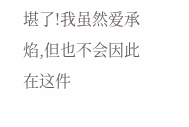堪了!我虽然爱承焰,但也不会因此在这件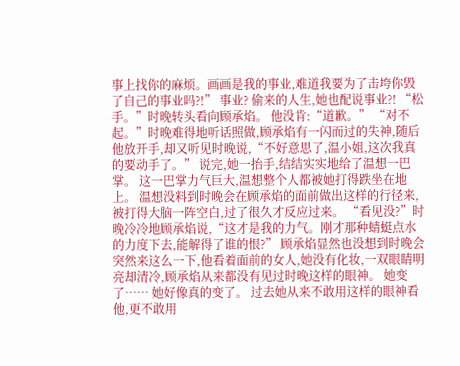事上找你的麻烦。画画是我的事业,难道我要为了击垮你毁了自己的事业吗?!” 事业? 偷来的人生,她也配说事业?! “松手。”时晚转头看向顾承焰。 他没肯:“道歉。” “对不起。”时晚难得地听话照做,顾承焰有一闪而过的失神,随后他放开手,却又听见时晚说,“不好意思了,温小姐,这次我真的要动手了。” 说完,她一抬手,结结实实地给了温想一巴掌。 这一巴掌力气巨大,温想整个人都被她打得跌坐在地上。 温想没料到时晚会在顾承焰的面前做出这样的行径来,被打得大脑一阵空白,过了很久才反应过来。 “看见没?”时晚冷冷地顾承焰说,“这才是我的力气。刚才那种蜻蜓点水的力度下去,能解得了谁的恨?” 顾承焰显然也没想到时晚会突然来这么一下,他看着面前的女人,她没有化妆,一双眼睛明亮却清冷,顾承焰从来都没有见过时晚这样的眼神。 她变了…… 她好像真的变了。 过去她从来不敢用这样的眼神看他,更不敢用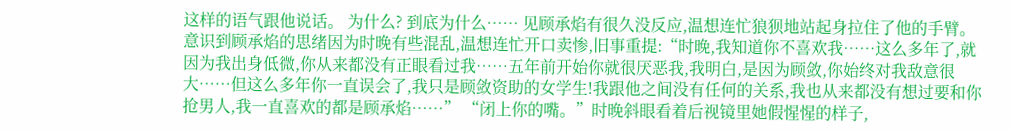这样的语气跟他说话。 为什么? 到底为什么…… 见顾承焰有很久没反应,温想连忙狼狈地站起身拉住了他的手臂。 意识到顾承焰的思绪因为时晚有些混乱,温想连忙开口卖惨,旧事重提:“时晚,我知道你不喜欢我……这么多年了,就因为我出身低微,你从来都没有正眼看过我……五年前开始你就很厌恶我,我明白,是因为顾敛,你始终对我敌意很大……但这么多年你一直误会了,我只是顾敛资助的女学生!我跟他之间没有任何的关系,我也从来都没有想过要和你抢男人,我一直喜欢的都是顾承焰……” “闭上你的嘴。”时晚斜眼看着后视镜里她假惺惺的样子,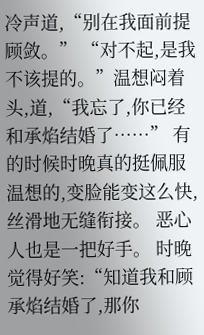冷声道,“别在我面前提顾敛。” “对不起,是我不该提的。”温想闷着头,道,“我忘了,你已经和承焰结婚了……” 有的时候时晚真的挺佩服温想的,变脸能变这么快,丝滑地无缝衔接。 恶心人也是一把好手。 时晚觉得好笑:“知道我和顾承焰结婚了,那你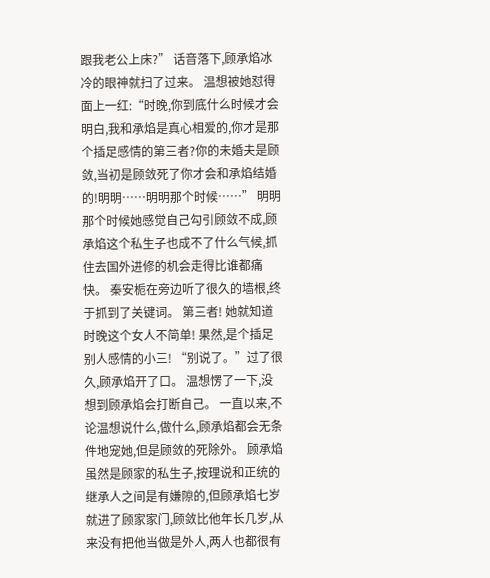跟我老公上床?” 话音落下,顾承焰冰冷的眼神就扫了过来。 温想被她怼得面上一红:“时晚,你到底什么时候才会明白,我和承焰是真心相爱的,你才是那个插足感情的第三者?你的未婚夫是顾敛,当初是顾敛死了你才会和承焰结婚的!明明……明明那个时候……” 明明那个时候她感觉自己勾引顾敛不成,顾承焰这个私生子也成不了什么气候,抓住去国外进修的机会走得比谁都痛快。 秦安栀在旁边听了很久的墙根,终于抓到了关键词。 第三者! 她就知道时晚这个女人不简单! 果然,是个插足别人感情的小三! “别说了。”过了很久,顾承焰开了口。 温想愣了一下,没想到顾承焰会打断自己。 一直以来,不论温想说什么,做什么,顾承焰都会无条件地宠她,但是顾敛的死除外。 顾承焰虽然是顾家的私生子,按理说和正统的继承人之间是有嫌隙的,但顾承焰七岁就进了顾家家门,顾敛比他年长几岁,从来没有把他当做是外人,两人也都很有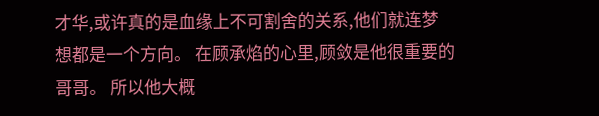才华,或许真的是血缘上不可割舍的关系,他们就连梦想都是一个方向。 在顾承焰的心里,顾敛是他很重要的哥哥。 所以他大概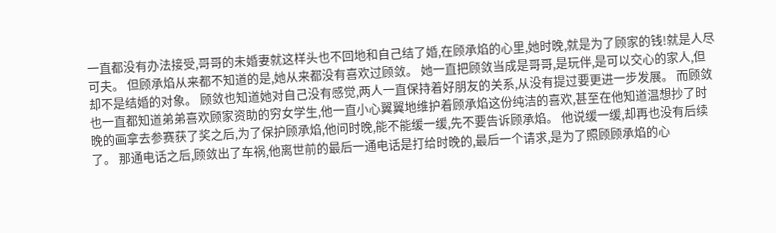一直都没有办法接受,哥哥的未婚妻就这样头也不回地和自己结了婚,在顾承焰的心里,她时晚,就是为了顾家的钱!就是人尽可夫。 但顾承焰从来都不知道的是,她从来都没有喜欢过顾敛。 她一直把顾敛当成是哥哥,是玩伴,是可以交心的家人,但却不是结婚的对象。 顾敛也知道她对自己没有感觉,两人一直保持着好朋友的关系,从没有提过要更进一步发展。 而顾敛也一直都知道弟弟喜欢顾家资助的穷女学生,他一直小心翼翼地维护着顾承焰这份纯洁的喜欢,甚至在他知道温想抄了时晚的画拿去参赛获了奖之后,为了保护顾承焰,他问时晚,能不能缓一缓,先不要告诉顾承焰。 他说缓一缓,却再也没有后续了。 那通电话之后,顾敛出了车祸,他离世前的最后一通电话是打给时晚的,最后一个请求,是为了照顾顾承焰的心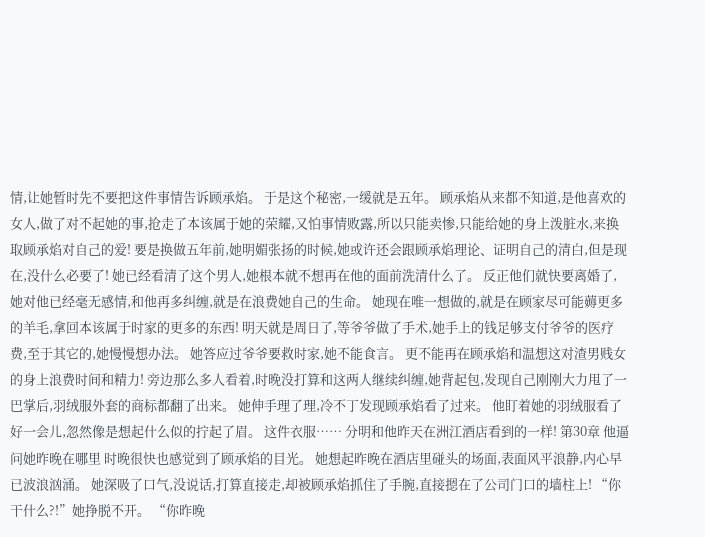情,让她暂时先不要把这件事情告诉顾承焰。 于是这个秘密,一缓就是五年。 顾承焰从来都不知道,是他喜欢的女人,做了对不起她的事,抢走了本该属于她的荣耀,又怕事情败露,所以只能卖惨,只能给她的身上泼脏水,来换取顾承焰对自己的爱! 要是换做五年前,她明媚张扬的时候,她或许还会跟顾承焰理论、证明自己的清白,但是现在,没什么必要了! 她已经看清了这个男人,她根本就不想再在他的面前洗清什么了。 反正他们就快要离婚了,她对他已经毫无感情,和他再多纠缠,就是在浪费她自己的生命。 她现在唯一想做的,就是在顾家尽可能薅更多的羊毛,拿回本该属于时家的更多的东西! 明天就是周日了,等爷爷做了手术,她手上的钱足够支付爷爷的医疗费,至于其它的,她慢慢想办法。 她答应过爷爷要救时家,她不能食言。 更不能再在顾承焰和温想这对渣男贱女的身上浪费时间和精力! 旁边那么多人看着,时晚没打算和这两人继续纠缠,她背起包,发现自己刚刚大力甩了一巴掌后,羽绒服外套的商标都翻了出来。 她伸手理了理,冷不丁发现顾承焰看了过来。 他盯着她的羽绒服看了好一会儿,忽然像是想起什么似的拧起了眉。 这件衣服…… 分明和他昨天在洲江酒店看到的一样! 第30章 他逼问她昨晚在哪里 时晚很快也感觉到了顾承焰的目光。 她想起昨晚在酒店里碰头的场面,表面风平浪静,内心早已波浪汹涌。 她深吸了口气,没说话,打算直接走,却被顾承焰抓住了手腕,直接摁在了公司门口的墙柱上! “你干什么?!”她挣脱不开。 “你昨晚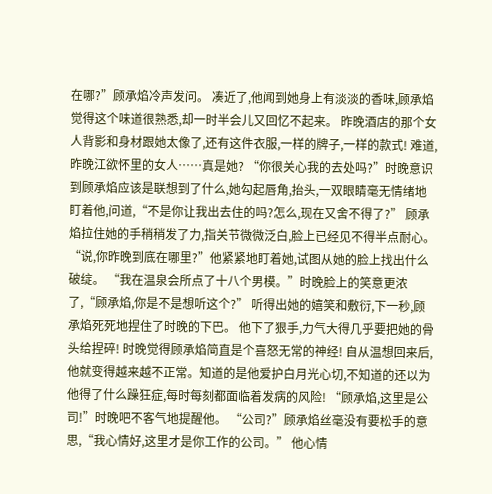在哪?”顾承焰冷声发问。 凑近了,他闻到她身上有淡淡的香味,顾承焰觉得这个味道很熟悉,却一时半会儿又回忆不起来。 昨晚酒店的那个女人背影和身材跟她太像了,还有这件衣服,一样的牌子,一样的款式! 难道,昨晚江欲怀里的女人……真是她? “你很关心我的去处吗?”时晚意识到顾承焰应该是联想到了什么,她勾起唇角,抬头,一双眼睛毫无情绪地盯着他,问道,“不是你让我出去住的吗?怎么,现在又舍不得了?” 顾承焰拉住她的手稍稍发了力,指关节微微泛白,脸上已经见不得半点耐心。 “说,你昨晚到底在哪里?”他紧紧地盯着她,试图从她的脸上找出什么破绽。 “我在温泉会所点了十八个男模。”时晚脸上的笑意更浓了,“顾承焰,你是不是想听这个?” 听得出她的嬉笑和敷衍,下一秒,顾承焰死死地捏住了时晚的下巴。 他下了狠手,力气大得几乎要把她的骨头给捏碎! 时晚觉得顾承焰简直是个喜怒无常的神经! 自从温想回来后,他就变得越来越不正常。知道的是他爱护白月光心切,不知道的还以为他得了什么躁狂症,每时每刻都面临着发病的风险! “顾承焰,这里是公司!”时晚吧不客气地提醒他。 “公司?”顾承焰丝毫没有要松手的意思,“我心情好,这里才是你工作的公司。” 他心情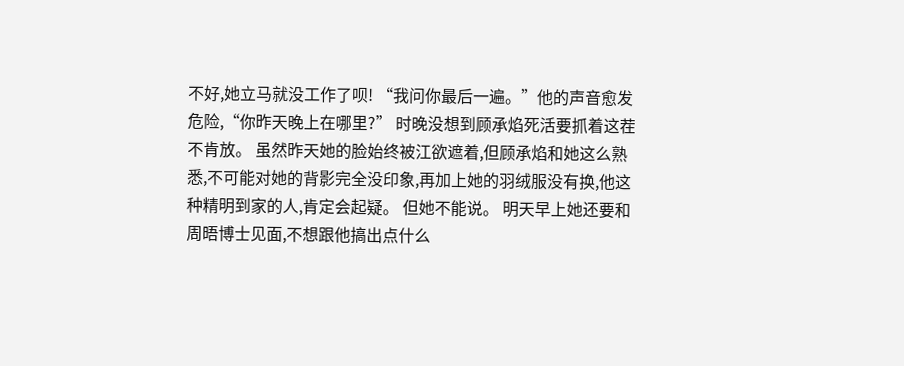不好,她立马就没工作了呗! “我问你最后一遍。”他的声音愈发危险,“你昨天晚上在哪里?” 时晚没想到顾承焰死活要抓着这茬不肯放。 虽然昨天她的脸始终被江欲遮着,但顾承焰和她这么熟悉,不可能对她的背影完全没印象,再加上她的羽绒服没有换,他这种精明到家的人,肯定会起疑。 但她不能说。 明天早上她还要和周晤博士见面,不想跟他搞出点什么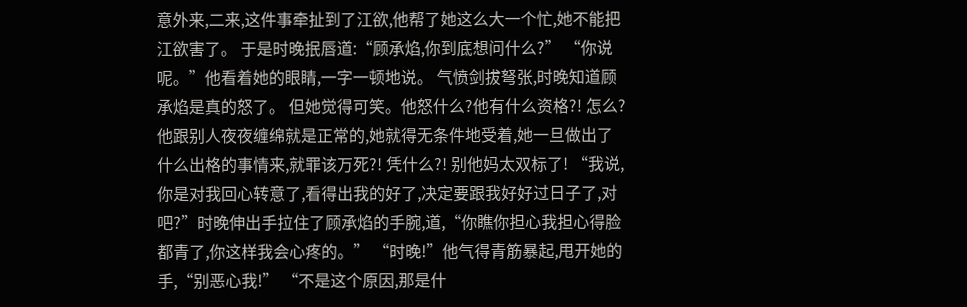意外来,二来,这件事牵扯到了江欲,他帮了她这么大一个忙,她不能把江欲害了。 于是时晚抿唇道:“顾承焰,你到底想问什么?” “你说呢。”他看着她的眼睛,一字一顿地说。 气愤剑拔弩张,时晚知道顾承焰是真的怒了。 但她觉得可笑。他怒什么?他有什么资格?! 怎么?他跟别人夜夜缠绵就是正常的,她就得无条件地受着,她一旦做出了什么出格的事情来,就罪该万死?! 凭什么?! 别他妈太双标了! “我说,你是对我回心转意了,看得出我的好了,决定要跟我好好过日子了,对吧?”时晚伸出手拉住了顾承焰的手腕,道,“你瞧你担心我担心得脸都青了,你这样我会心疼的。” “时晚!”他气得青筋暴起,甩开她的手,“别恶心我!” “不是这个原因,那是什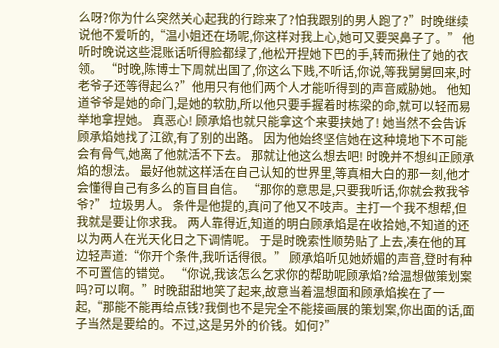么呀?你为什么突然关心起我的行踪来了?怕我跟别的男人跑了?”时晚继续说他不爱听的,“温小姐还在场呢,你这样对我上心,她可又要哭鼻子了。” 他听时晚说这些混账话听得脸都绿了,他松开捏她下巴的手,转而揪住了她的衣领。 “时晚,陈博士下周就出国了,你这么下贱,不听话,你说,等我舅舅回来,时老爷子还等得起么?”他用只有他们两个人才能听得到的声音威胁她。 他知道爷爷是她的命门,是她的软肋,所以他只要手握着时栋梁的命,就可以轻而易举地拿捏她。 真恶心! 顾承焰也就只能拿这个来要挟她了! 她当然不会告诉顾承焰她找了江欲,有了别的出路。 因为他始终坚信她在这种境地下不可能会有骨气,她离了他就活不下去。 那就让他这么想去吧! 时晚并不想纠正顾承焰的想法。 最好他就这样活在自己认知的世界里,等真相大白的那一刻,他才会懂得自己有多么的盲目自信。 “那你的意思是,只要我听话,你就会救我爷爷?” 垃圾男人。 条件是他提的,真问了他又不吱声。主打一个我不想帮,但我就是要让你求我。 两人靠得近,知道的明白顾承焰是在收拾她,不知道的还以为两人在光天化日之下调情呢。 于是时晚索性顺势贴了上去,凑在他的耳边轻声道:“你开个条件,我听话得很。” 顾承焰听见她娇媚的声音,登时有种不可置信的错觉。 “你说,我该怎么乞求你的帮助呢顾承焰?给温想做策划案吗?可以啊。”时晚甜甜地笑了起来,故意当着温想面和顾承焰挨在了一起,“那能不能再给点钱?我倒也不是完全不能接画展的策划案,你出面的话,面子当然是要给的。不过,这是另外的价钱。如何?”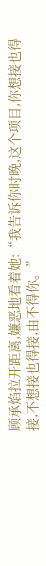顾承焰拉开距离,嫌恶地看着她:“我告诉你时晚,这个项目,你想接也得接,不想接也得接,由不得你。”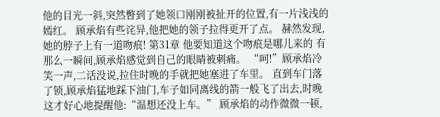他的目光一斜,突然瞥到了她领口刚刚被扯开的位置,有一片浅浅的嫣红。 顾承焰有些诧异,他把她的领子拉得更开了点。 赫然发现,她的脖子上有一道吻痕! 第31章 他要知道这个吻痕是哪儿来的 有那么一瞬间,顾承焰感觉到自己的眼睛被刺痛。 “呵!”顾承焰冷笑一声,二话没说,拉住时晚的手就把她塞进了车里。 直到车门落了锁,顾承焰猛地踩下油门,车子如同离线的箭一般飞了出去,时晚这才好心地提醒他:“温想还没上车。” 顾承焰的动作微微一顿,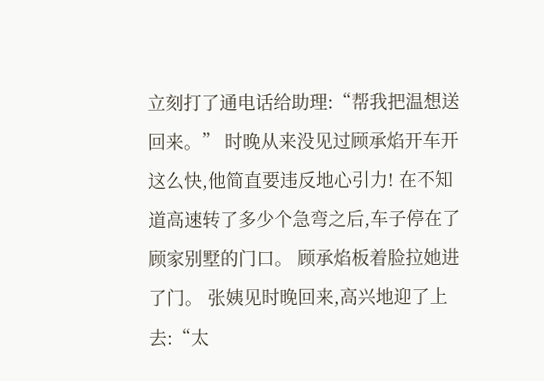立刻打了通电话给助理:“帮我把温想送回来。” 时晚从来没见过顾承焰开车开这么快,他简直要违反地心引力! 在不知道高速转了多少个急弯之后,车子停在了顾家别墅的门口。 顾承焰板着脸拉她进了门。 张姨见时晚回来,高兴地迎了上去:“太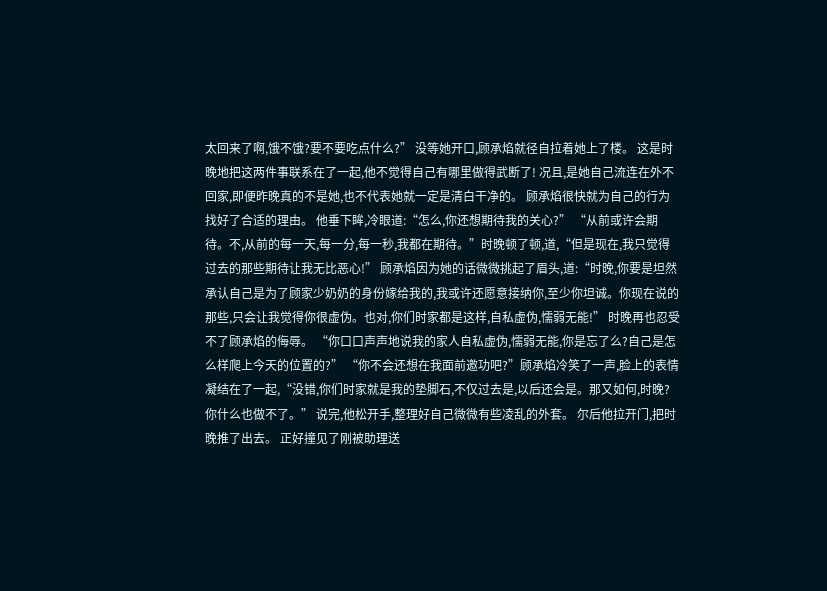太回来了啊,饿不饿?要不要吃点什么?” 没等她开口,顾承焰就径自拉着她上了楼。 这是时晚地把这两件事联系在了一起,他不觉得自己有哪里做得武断了! 况且,是她自己流连在外不回家,即便昨晚真的不是她,也不代表她就一定是清白干净的。 顾承焰很快就为自己的行为找好了合适的理由。 他垂下眸,冷眼道:“怎么,你还想期待我的关心?” “从前或许会期待。不,从前的每一天,每一分,每一秒,我都在期待。”时晚顿了顿,道,“但是现在,我只觉得过去的那些期待让我无比恶心!” 顾承焰因为她的话微微挑起了眉头,道:“时晚,你要是坦然承认自己是为了顾家少奶奶的身份嫁给我的,我或许还愿意接纳你,至少你坦诚。你现在说的那些,只会让我觉得你很虚伪。也对,你们时家都是这样,自私虚伪,懦弱无能!” 时晚再也忍受不了顾承焰的侮辱。 “你口口声声地说我的家人自私虚伪,懦弱无能,你是忘了么?自己是怎么样爬上今天的位置的?” “你不会还想在我面前邀功吧?”顾承焰冷笑了一声,脸上的表情凝结在了一起,“没错,你们时家就是我的垫脚石,不仅过去是,以后还会是。那又如何,时晚?你什么也做不了。” 说完,他松开手,整理好自己微微有些凌乱的外套。 尔后他拉开门,把时晚推了出去。 正好撞见了刚被助理送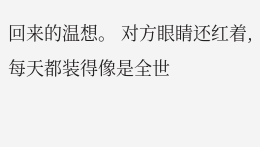回来的温想。 对方眼睛还红着,每天都装得像是全世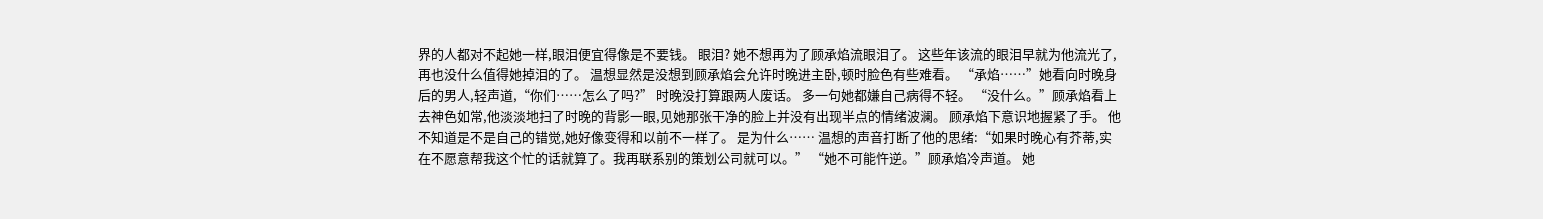界的人都对不起她一样,眼泪便宜得像是不要钱。 眼泪? 她不想再为了顾承焰流眼泪了。 这些年该流的眼泪早就为他流光了,再也没什么值得她掉泪的了。 温想显然是没想到顾承焰会允许时晚进主卧,顿时脸色有些难看。 “承焰……”她看向时晚身后的男人,轻声道,“你们……怎么了吗?” 时晚没打算跟两人废话。 多一句她都嫌自己病得不轻。 “没什么。”顾承焰看上去神色如常,他淡淡地扫了时晚的背影一眼,见她那张干净的脸上并没有出现半点的情绪波澜。 顾承焰下意识地握紧了手。 他不知道是不是自己的错觉,她好像变得和以前不一样了。 是为什么…… 温想的声音打断了他的思绪:“如果时晚心有芥蒂,实在不愿意帮我这个忙的话就算了。我再联系别的策划公司就可以。” “她不可能忤逆。”顾承焰冷声道。 她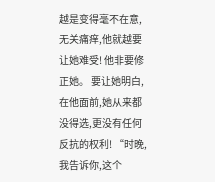越是变得毫不在意,无关痛痒,他就越要让她难受! 他非要修正她。 要让她明白,在他面前,她从来都没得选,更没有任何反抗的权利! “时晚,我告诉你,这个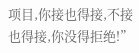项目,你接也得接,不接也得接,你没得拒绝!”